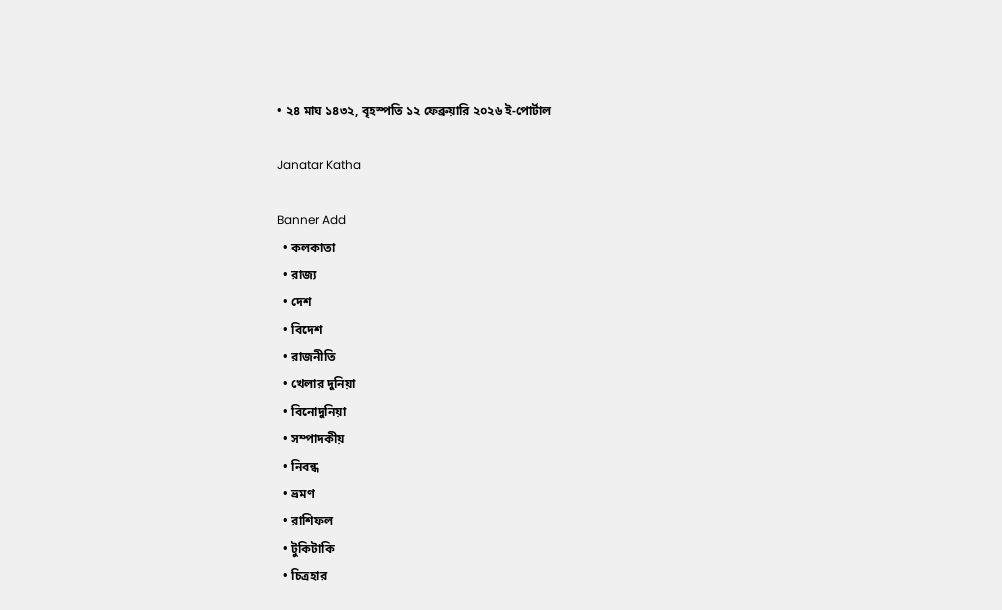• ২৪ মাঘ ১৪৩২, বৃহস্পতি ১২ ফেব্রুয়ারি ২০২৬ ই-পোর্টাল

Janatar Katha

Banner Add
  • কলকাতা
  • রাজ্য
  • দেশ
  • বিদেশ
  • রাজনীতি
  • খেলার দুনিয়া
  • বিনোদুনিয়া
  • সম্পাদকীয়
  • নিবন্ধ
  • ভ্রমণ
  • রাশিফল
  • টুকিটাকি
  • চিত্রহার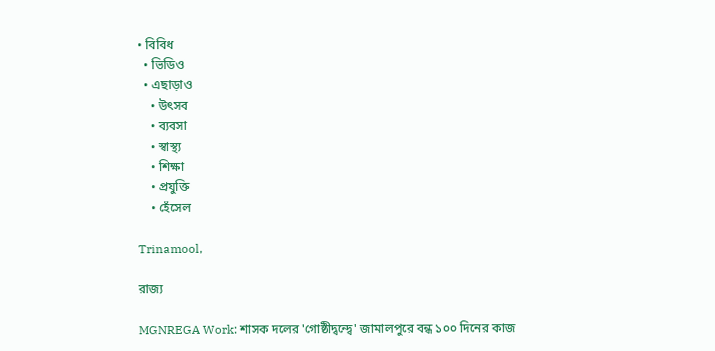• বিবিধ
  • ভিডিও
  • এছাড়াও
    • উৎসব
    • ব্যবসা
    • স্বাস্থ্য
    • শিক্ষা
    • প্রযুক্তি
    • হেঁসেল

Trinamool,

রাজ্য

MGNREGA Work: শাসক দলের 'গোষ্ঠীদ্বন্দ্বে' জামালপুরে বন্ধ ১০০ দিনের কাজ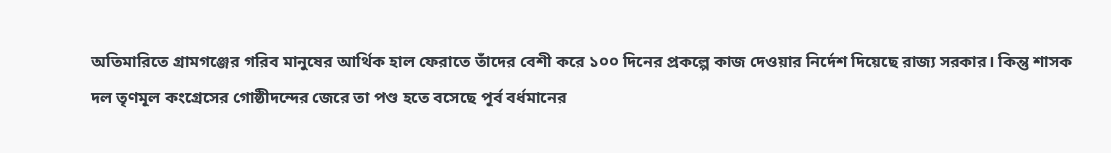অতিমারিতে গ্রামগঞ্জের গরিব মানুষের আর্থিক হাল ফেরাতে তাঁদের বেশী করে ১০০ দিনের প্রকল্পে কাজ দেওয়ার নির্দেশ দিয়েছে রাজ্য সরকার। কিন্তু শাসক দল তৃণমূল কংগ্রেসের গোষ্ঠীদন্দের জেরে তা পণ্ড হতে বসেছে পূর্ব বর্ধমানের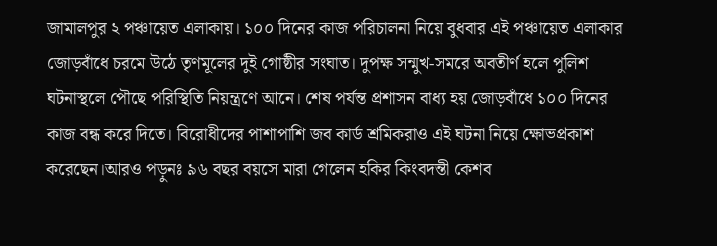জামালপুর ২ পঞ্চায়েত এলাকায়। ১০০ দিনের কাজ পরিচালনা নিয়ে বুধবার এই পঞ্চায়েত এলাকার জোড়বাঁধে চরমে উঠে তৃণমূলের দুই গোষ্ঠীর সংঘাত। দুপক্ষ সন্মুখ-সমরে অবতীর্ণ হলে পুলিশ ঘটনাস্থলে পৌছে পরিস্থিতি নিয়ন্ত্রণে আনে। শেষ পর্যন্ত প্রশাসন বাধ্য হয় জোড়বাঁধে ১০০ দিনের কাজ বন্ধ করে দিতে। বিরোধীদের পাশাপাশি জব কার্ড শ্রমিকরাও এই ঘটনা নিয়ে ক্ষোভপ্রকাশ করেছেন।আরও পড়ুনঃ ৯৬ বছর বয়সে মারা গেলেন হকির কিংবদন্তী কেশব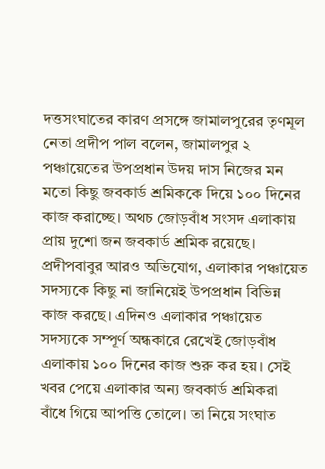দত্তসংঘাতের কারণ প্রসঙ্গে জামালপুরের তৃণমূল নেতা প্রদীপ পাল বলেন, জামালপুর ২ পঞ্চায়েতের উপপ্রধান উদয় দাস নিজের মন মতো কিছু জবকার্ড শ্রমিককে দিয়ে ১০০ দিনের কাজ করাচ্ছে। অথচ জোড়বাঁধ সংসদ এলাকায় প্রায় দুশো জন জবকার্ড শ্রমিক রয়েছে। প্রদীপবাবুর আরও অভিযোগ, এলাকার পঞ্চায়েত সদস্যকে কিছু না জানিয়েই উপপ্রধান বিভিন্ন কাজ করছে। এদিনও এলাকার পঞ্চায়েত সদস্যকে সম্পূর্ণ অন্ধকারে রেখেই জোড়বাঁধ এলাকায় ১০০ দিনের কাজ শুরু কর হয়। সেই খবর পেয়ে এলাকার অন্য জবকার্ড শ্রমিকরা বাঁধে গিয়ে আপত্তি তোলে। তা নিয়ে সংঘাত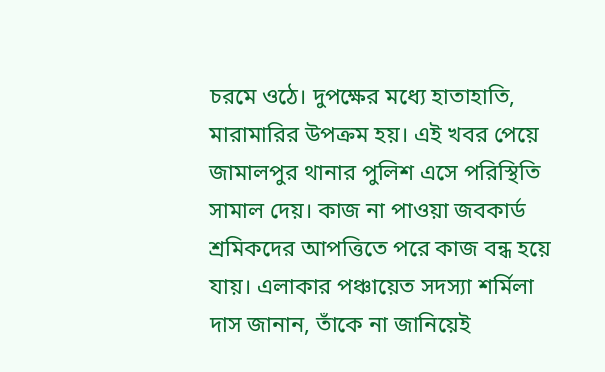চরমে ওঠে। দুপক্ষের মধ্যে হাতাহাতি, মারামারির উপক্রম হয়। এই খবর পেয়ে জামালপুর থানার পুলিশ এসে পরিস্থিতি সামাল দেয়। কাজ না পাওয়া জবকার্ড শ্রমিকদের আপত্তিতে পরে কাজ বন্ধ হয়ে যায়। এলাকার পঞ্চায়েত সদস্যা শর্মিলা দাস জানান, তাঁকে না জানিয়েই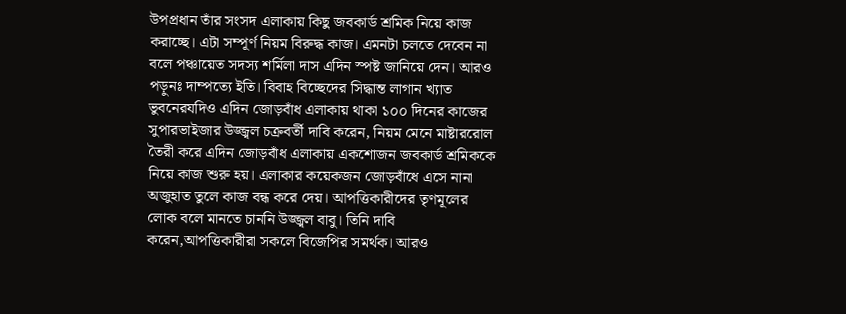উপপ্রধান তাঁর সংসদ এলাকায় কিছু জবকার্ড শ্রমিক নিয়ে কাজ করাচ্ছে। এটা সম্পূর্ণ নিয়ম বিরুদ্ধ কাজ। এমনটা চলতে দেবেন না বলে পঞ্চায়েত সদস্য শর্মিলা দাস এদিন স্পষ্ট জানিয়ে দেন। আরও পড়ুনঃ দাম্পত্যে ইতি। বিবাহ বিচ্ছেদের সিদ্ধান্ত লাগান খ্যাত ভুবনেরযদিও এদিন জোড়বাঁধ এলাকায় থাকা ১০০ দিনের কাজের সুপারভাইজার উজ্জ্বল চক্রবর্তী দাবি করেন, নিয়ম মেনে মাষ্টাররোল তৈরী করে এদিন জোড়বাঁধ এলাকায় একশোজন জবকার্ড শ্রমিককে নিয়ে কাজ শুরু হয়। এলাকার কয়েকজন জোড়বাঁধে এসে নানা অজুহাত তুলে কাজ বন্ধ করে দেয়। আপত্তিকারীদের তৃণমূলের লোক বলে মানতে চাননি উজ্জ্বল বাবু। তিনি দাবি করেন,আপত্তিকারীরা সকলে বিজেপির সমর্থক। আরও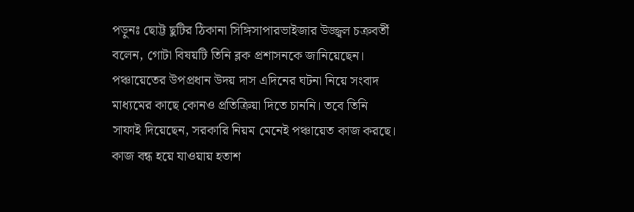পড়ুনঃ ছোট্ট ছুটির ঠিকানা সিঙ্গিসাপারভাইজার উজ্জ্বল চক্রবর্তী বলেন, গোটা বিষয়টি তিনি ব্লক প্রশাসনকে জানিয়েছেন। পঞ্চায়েতের উপপ্রধান উদয় দাস এদিনের ঘটনা নিয়ে সংবাদ মাধ্যমের কাছে কোনও প্রতিক্রিয়া দিতে চাননি। তবে তিনি সাফাই দিয়েছেন, সরকারি নিয়ম মেনেই পঞ্চায়েত কাজ করছে। কাজ বন্ধ হয়ে যাওয়ায় হতাশ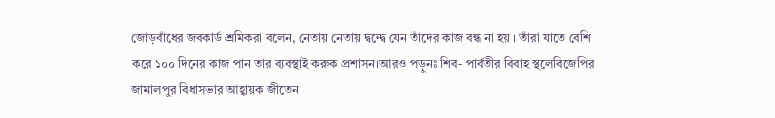জোড়বাঁধের জবকার্ড শ্রমিকরা বলেন, নেতায় নেতায় দ্বন্দ্বে যেন তাঁদের কাজ বন্ধ না হয় । তাঁরা যাতে বেশি করে ১০০ দিনের কাজ পান তার ব্যবস্থাই করুক প্রশাসন।আরও পড়ুনঃ শিব- পার্বতীর বিবাহ স্থলেবিজেপির জামালপুর বিধাসভার আহ্বায়ক জীতেন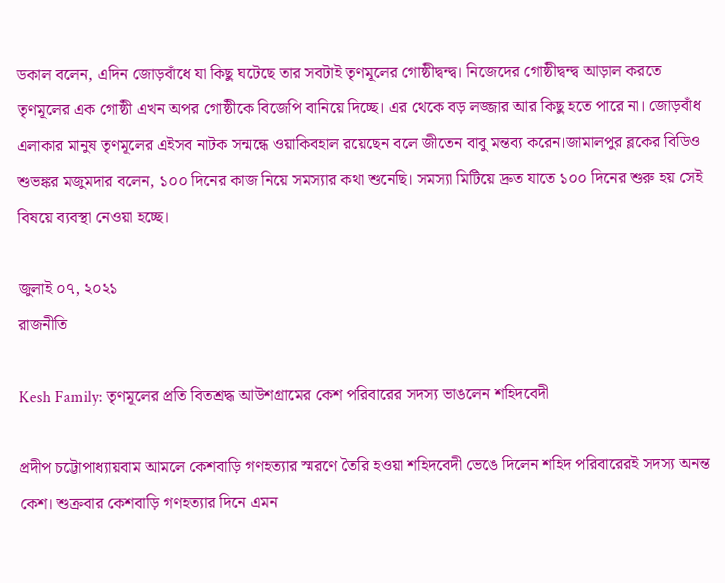ডকাল বলেন, এদিন জোড়বাঁধে যা কিছু ঘটেছে তার সবটাই তৃণমূলের গোষ্ঠীদ্বন্দ্ব। নিজেদের গোষ্ঠীদ্বন্দ্ব আড়াল করতে তৃণমূলের এক গোষ্ঠী এখন অপর গোষ্ঠীকে বিজেপি বানিয়ে দিচ্ছে। এর থেকে বড় লজ্জার আর কিছু হতে পারে না। জোড়বাঁধ এলাকার মানুষ তৃণমূলের এইসব নাটক সন্মন্ধে ওয়াকিবহাল রয়েছেন বলে জীতেন বাবু মন্তব্য করেন।জামালপুর ব্লকের বিডিও শুভঙ্কর মজুমদার বলেন, ১০০ দিনের কাজ নিয়ে সমস্যার কথা শুনেছি। সমস্যা মিটিয়ে দ্রুত যাতে ১০০ দিনের শুরু হয় সেই বিষয়ে ব্যবস্থা নেওয়া হচ্ছে।

জুলাই ০৭, ২০২১
রাজনীতি

Kesh Family: তৃণমূলের প্রতি বিতশ্রদ্ধ আউশগ্রামের কেশ পরিবারের সদস্য ভাঙলেন শহিদবেদী

প্রদীপ চট্টোপাধ্যায়বাম আমলে কেশবাড়ি গণহত্যার স্মরণে তৈরি হওয়া শহিদবেদী ভেঙে দিলেন শহিদ পরিবারেরই সদস্য অনন্ত কেশ। শুক্রবার কেশবাড়ি গণহত্যার দিনে এমন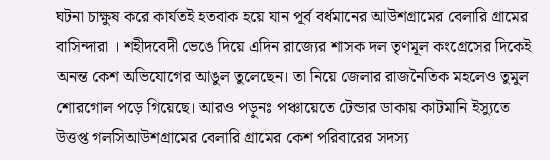ঘটনা চাক্ষুষ করে কার্যতই হতবাক হয়ে যান পূর্ব বর্ধমানের আউশগ্রামের বেলারি গ্রামের বাসিন্দারা । শহীদবেদী ভেঙে দিয়ে এদিন রাজ্যের শাসক দল তৃণমূল কংগ্রেসের দিকেই অনন্ত কেশ অভিযোগের আঙুল তুলেছেন। তা নিয়ে জেলার রাজনৈতিক মহলেও তুমুল শোরগোল পড়ে গিয়েছে। আরও পড়ুনঃ পঞ্চায়েতে টেন্ডার ডাকায় কাটমানি ইস্যুতে উত্তপ্ত গলসিআউশগ্রামের বেলারি গ্রামের কেশ পরিবারের সদস্য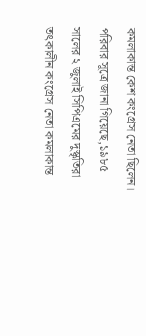কমলাকান্ত কেশ কংগ্রেস নেতা ছিলেন। পরিবার সূত্রে জানা গিয়েছে,১৯৮৫ সালের ২ জুলাই সিপিএমের দুস্কৃতিরা তৎকালীন কংগ্রেস নেতা কমলাকান্ত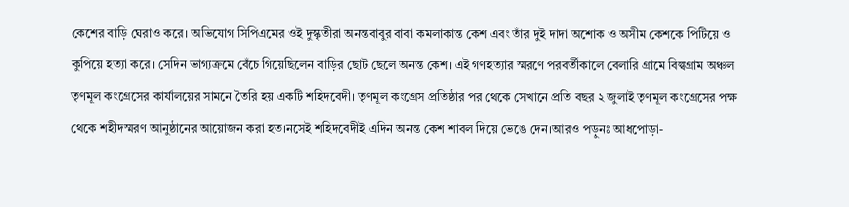কেশের বাড়ি ঘেরাও করে। অভিযোগ সিপিএমের ওই দুস্কৃতীরা অনন্তবাবুর বাবা কমলাকান্ত কেশ এবং তাঁর দুই দাদা অশোক ও অসীম কেশকে পিটিয়ে ও কুপিয়ে হত্যা করে। সেদিন ভাগ্যক্রমে বেঁচে গিয়েছিলেন বাড়ির ছোট ছেলে অনন্ত কেশ। এই গণহত্যার স্মরণে পরবর্তীকালে বেলারি গ্রামে বিল্বগ্রাম অঞ্চল তৃণমূল কংগ্রেসের কার্যালয়ের সামনে তৈরি হয় একটি শহিদবেদী। তৃণমূল কংগ্রেস প্রতিষ্ঠার পর থেকে সেখানে প্রতি বছর ২ জুলাই তৃণমূল কংগ্রেসের পক্ষ থেকে শহীদস্মরণ আনুষ্ঠানের আয়োজন করা হত।নসেই শহিদবেদীই এদিন অনন্ত কেশ শাবল দিয়ে ভেঙে দেন।আরও পড়ুনঃ আধপোড়া-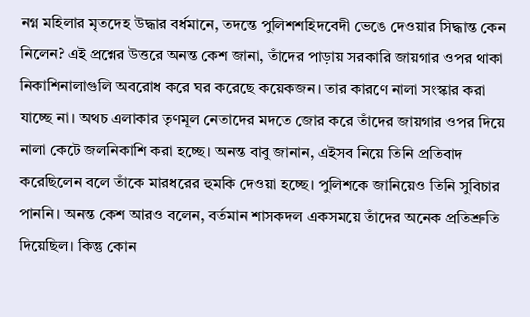নগ্ন মহিলার মৃতদেহ উদ্ধার বর্ধমানে, তদন্তে পুলিশশহিদবেদী ভেঙে দেওয়ার সিদ্ধান্ত কেন নিলেন? এই প্রশ্নের উত্তরে অনন্ত কেশ জানা, তাঁদের পাড়ায় সরকারি জায়গার ওপর থাকা নিকাশিনালাগুলি অবরোধ করে ঘর করেছে কয়েকজন। তার কারণে নালা সংস্কার করা যাচ্ছে না। অথচ এলাকার তৃণমূল নেতাদের মদতে জোর করে তাঁদের জায়গার ওপর দিয়ে নালা কেটে জলনিকাশি করা হচ্ছে। অনন্ত বাবু জানান, এইসব নিয়ে তিনি প্রতিবাদ করেছিলেন বলে তাঁকে মারধরের হুমকি দেওয়া হচ্ছে। পুলিশকে জানিয়েও তিনি সুবিচার পাননি। অনন্ত কেশ আরও বলেন, বর্তমান শাসকদল একসময়ে তাঁদের অনেক প্রতিশ্রুতি দিয়েছিল। কিন্তু কোন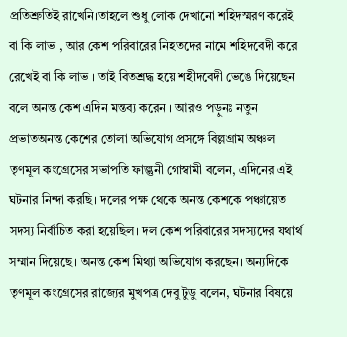প্রতিশ্রুতিই রাখেনি।তাহলে শুধু লোক দেখানো শহিদস্মরণ করেই বা কি লাভ , আর কেশ পরিবারের নিহতদের নামে শহিদবেদী করে রেখেই বা কি লাভ । তাই বিতশ্রদ্ধ হয়ে শহীদবেদী ভেঙে দিয়েছেন বলে অনন্ত কেশ এদিন মন্তব্য করেন । আরও পড়ুনঃ নতুন প্রভাতঅনন্ত কেশের তোলা অভিযোগ প্রসঙ্গে বিল্লগ্রাম অঞ্চল তৃণমূল কংগ্রেসের সভাপতি ফাল্গুনী গোস্বামী বলেন, এদিনের এই ঘটনার নিন্দা করছি। দলের পক্ষ থেকে অনন্ত কেশকে পঞ্চায়েত সদস্য নির্বাচিত করা হয়েছিল। দল কেশ পরিবারের সদস্যদের যথার্থ সম্মান দিয়েছে। অনন্ত কেশ মিথ্যা অভিযোগ করছেন। অন্যদিকে তৃণমূল কংগ্রেসের রাজ্যের মুখপত্র দেবু টুডু বলেন, ঘটনার বিষয়ে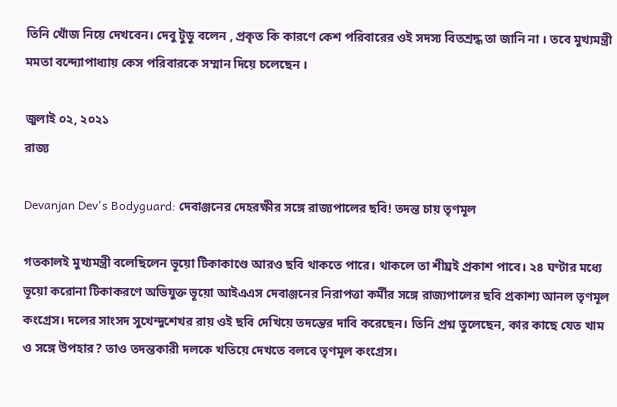তিনি খোঁজ নিয়ে দেখবেন। দেবু টুডু বলেন , প্রকৃত কি কারণে কেশ পরিবারের ওই সদস্য বিতশ্রদ্ধ তা জানি না । তবে মুখ্যমন্ত্রী মমতা বন্দ্যোপাধ্যায় কেস পরিবারকে সম্মান দিয়ে চলেছেন ।

জুলাই ০২, ২০২১
রাজ্য

Devanjan Dev's Bodyguard: দেবাঞ্জনের দেহরক্ষীর সঙ্গে রাজ্যপালের ছবি! তদন্ত চায় তৃণমূল

গতকালই মুখ্যমন্ত্রী বলেছিলেন ভূয়ো টিকাকাণ্ডে আরও ছবি থাকতে পারে। থাকলে তা শীঘ্রই প্রকাশ পাবে। ২৪ ঘণ্টার মধ্যে ভূয়ো করোনা টিকাকরণে অভিযুক্ত ভূয়ো আইএএস দেবাঞ্জনের নিরাপত্তা কর্মীর সঙ্গে রাজ্যপালের ছবি প্রকাশ্য আনল তৃণমূল কংগ্রেস। দলের সাংসদ সুখেন্দুশেখর রায় ওই ছবি দেখিয়ে তদন্তের দাবি করেছেন। তিনি প্রশ্ন তুলেছেন, কার কাছে যেত খাম ও সঙ্গে উপহার? তাও তদন্তকারী দলকে খতিয়ে দেখতে বলবে তৃণমূল কংগ্রেস।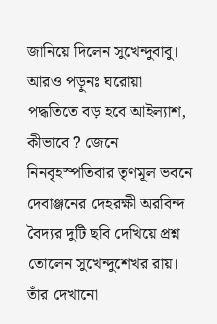জানিয়ে দিলেন সুখেন্দুবাবু। আরও পড়ুনঃ ঘরোয়া পদ্ধতিতে বড় হবে আইল্যাশ, কীভাবে ? জেনে নিনবৃহস্পতিবার তৃণমূল ভবনে দেবাঞ্জনের দেহরক্ষী অরবিন্দ বৈদ্যর দুটি ছবি দেখিয়ে প্রশ্ন তোলেন সুখেন্দুশেখর রায়। তাঁর দেখানো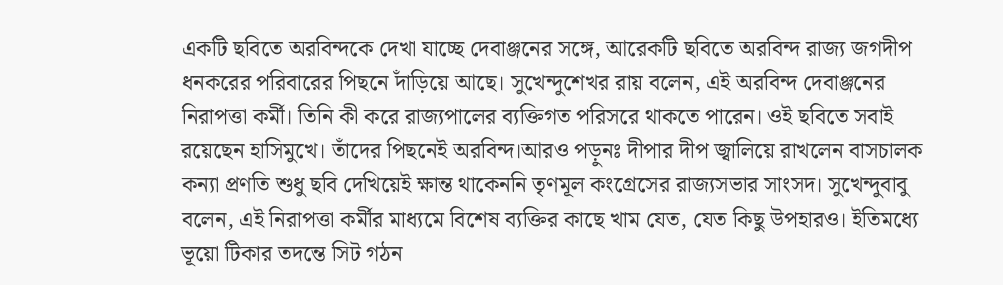একটি ছবিতে অরবিন্দকে দেখা যাচ্ছে দেবাঞ্জনের সঙ্গে, আরেকটি ছবিতে অরবিন্দ রাজ্য জগদীপ ধনকরের পরিবারের পিছনে দাঁড়িয়ে আছে। সুখেন্দুশেখর রায় বলেন, এই অরবিন্দ দেবাঞ্জনের নিরাপত্তা কর্মী। তিনি কী করে রাজ্যপালের ব্যক্তিগত পরিসরে থাকতে পারেন। ওই ছবিতে সবাই রয়েছেন হাসিমুখে। তাঁদের পিছনেই অরবিন্দ।আরও পড়ুনঃ দীপার দীপ জ্বালিয়ে রাখলেন বাসচালক কন্যা প্রণতি শুধু ছবি দেখিয়েই ক্ষান্ত থাকেননি তৃণমূল কংগ্রেসের রাজ্যসভার সাংসদ। সুখেন্দুবাবু বলেন, এই নিরাপত্তা কর্মীর মাধ্যমে বিশেষ ব্যক্তির কাছে খাম যেত, যেত কিছু উপহারও। ইতিমধ্যে ভূয়ো টিকার তদন্তে সিট গঠন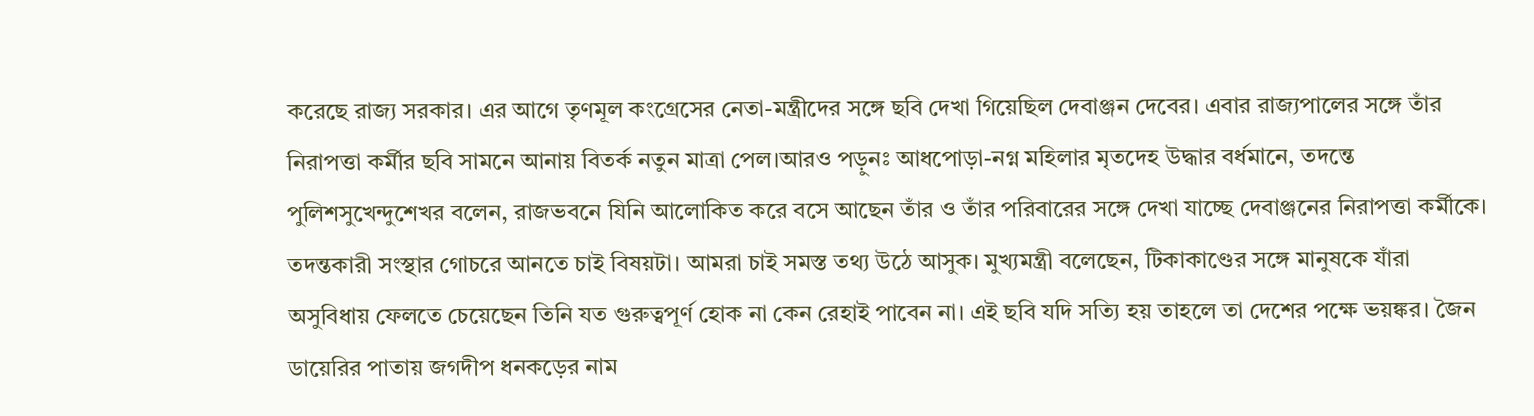করেছে রাজ্য সরকার। এর আগে তৃণমূল কংগ্রেসের নেতা-মন্ত্রীদের সঙ্গে ছবি দেখা গিয়েছিল দেবাঞ্জন দেবের। এবার রাজ্যপালের সঙ্গে তাঁর নিরাপত্তা কর্মীর ছবি সামনে আনায় বিতর্ক নতুন মাত্রা পেল।আরও পড়ুনঃ আধপোড়া-নগ্ন মহিলার মৃতদেহ উদ্ধার বর্ধমানে, তদন্তে পুলিশসুখেন্দুশেখর বলেন, রাজভবনে যিনি আলোকিত করে বসে আছেন তাঁর ও তাঁর পরিবারের সঙ্গে দেখা যাচ্ছে দেবাঞ্জনের নিরাপত্তা কর্মীকে। তদন্তকারী সংস্থার গোচরে আনতে চাই বিষয়টা। আমরা চাই সমস্ত তথ্য উঠে আসুক। মুখ্যমন্ত্রী বলেছেন, টিকাকাণ্ডের সঙ্গে মানুষকে যাঁরা অসুবিধায় ফেলতে চেয়েছেন তিনি যত গুরুত্বপূর্ণ হোক না কেন রেহাই পাবেন না। এই ছবি যদি সত্যি হয় তাহলে তা দেশের পক্ষে ভয়ঙ্কর। জৈন ডায়েরির পাতায় জগদীপ ধনকড়ের নাম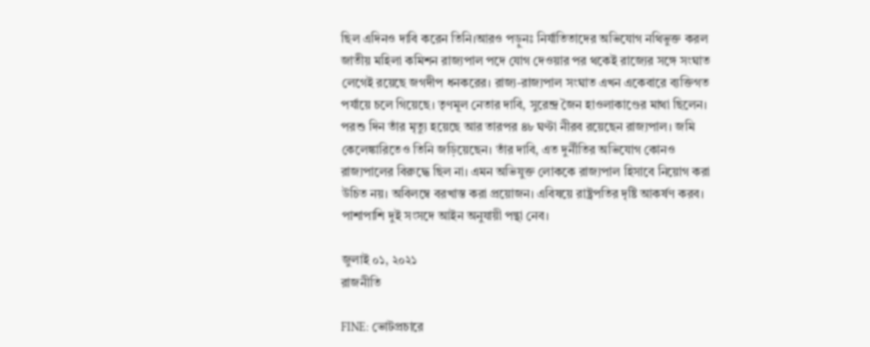ছিল এদিনও দাবি করেন তিনি।আরও পড়ুনঃ নির্যাতিতাদের অভিযোগ নথিভুক্ত করল জাতীয় মহিলা কমিশন রাজ্যপাল পদে যোগ দেওয়ার পর থকেই রাজ্যের সঙ্গে সংঘাত লেগেই রয়েছে জগদীপ ধনকরের। রাজ্য-রাজ্যপাল সংঘাত এখন একেবারে ব্যক্তিগত পর্যায়ে চলে গিয়েছে। তৃণমূল নেতার দাবি, সুরেন্দ্র জৈন হাওলাকাণ্ডের মাথা ছিলেন। পরশু দিন তাঁর মৃত্যু হয়েছে আর তারপর ৪৮ ঘণ্টা নীরব রয়েছেন রাজ্যপাল। জমি কেলেঙ্কারিতেও তিনি জড়িয়েছেন। তাঁর দাবি, এত দুর্নীতির অভিযোগ কোনও রাজ্যপালের বিরুদ্ধে ছিল না। এমন অভিযুক্ত লোককে রাজ্যপাল হিসাবে নিয়োগ করা উচিত নয়। অবিলম্বে বরখাস্ত করা প্রয়োজন। এবিষয়ে রাষ্ট্রপতির দৃষ্টি আকর্ষণ করব। পাশাপাশি দুই সংসদে আইন অনুযায়ী পন্থা নেব।

জুলাই ০১, ২০২১
রাজনীতি

FINE: ভোটপ্রচারে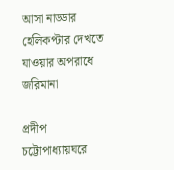আসা নাড্ডার হেলিকপ্টার দেখতে যাওয়ার অপরাধে জরিমানা

প্রদীপ চট্টোপাধ্যায়ঘরে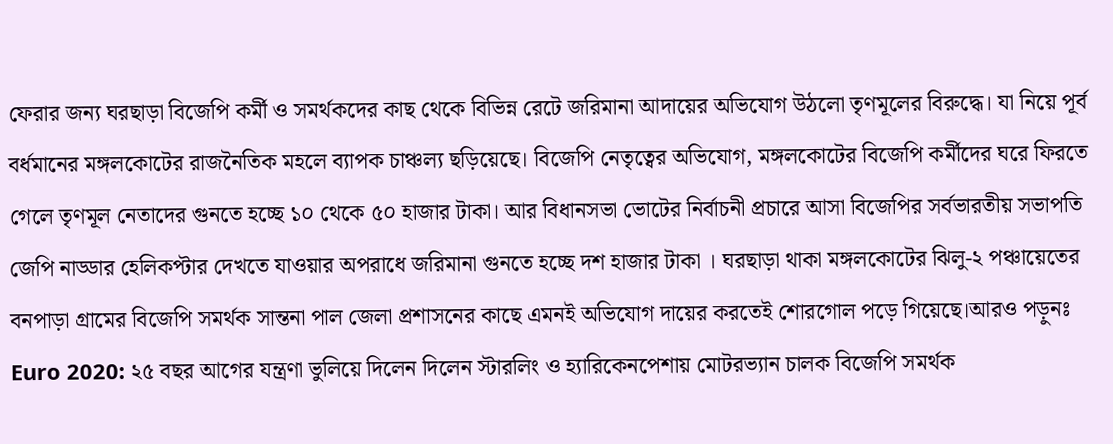ফেরার জন্য ঘরছাড়া বিজেপি কর্মী ও সমর্থকদের কাছ থেকে বিভিন্ন রেটে জরিমানা আদায়ের অভিযোগ উঠলো তৃণমূলের বিরুদ্ধে। যা নিয়ে পূর্ব বর্ধমানের মঙ্গলকোটের রাজনৈতিক মহলে ব্যাপক চাঞ্চল্য ছড়িয়েছে। বিজেপি নেতৃত্বের অভিযোগ, মঙ্গলকোটের বিজেপি কর্মীদের ঘরে ফিরতে গেলে তৃণমূল নেতাদের গুনতে হচ্ছে ১০ থেকে ৫০ হাজার টাকা। আর বিধানসভা ভোটের নির্বাচনী প্রচারে আসা বিজেপির সর্বভারতীয় সভাপতি জেপি নাড্ডার হেলিকপ্টার দেখতে যাওয়ার অপরাধে জরিমানা গুনতে হচ্ছে দশ হাজার টাকা । ঘরছাড়া থাকা মঙ্গলকোটের ঝিলু-২ পঞ্চায়েতের বনপাড়া গ্রামের বিজেপি সমর্থক সান্তনা পাল জেলা প্রশাসনের কাছে এমনই অভিযোগ দায়ের করতেই শোরগোল পড়ে গিয়েছে।আরও পড়ুনঃ Euro 2020: ২৫ বছর আগের যন্ত্রণা ভুলিয়ে দিলেন দিলেন স্টারলিং ও হ্যারিকেনপেশায় মোটরভ্যান চালক বিজেপি সমর্থক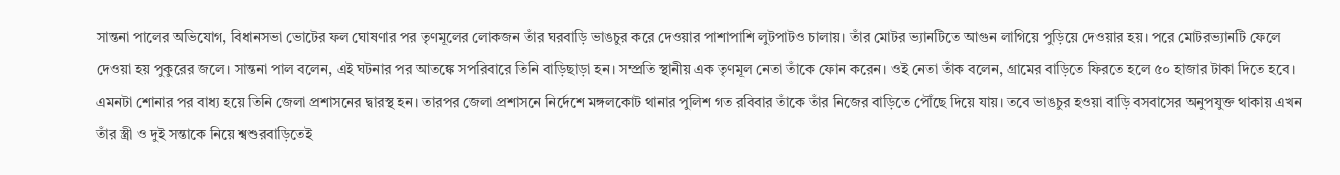সান্তনা পালের অভিযোগ, বিধানসভা ভোটের ফল ঘোষণার পর তৃণমূলের লোকজন তাঁর ঘরবাড়ি ভাঙচুর করে দেওয়ার পাশাপাশি লুটপাটও চালায়। তাঁর মোটর ভ্যানটিতে আগুন লাগিয়ে পুড়িয়ে দেওয়ার হয়। পরে মোটরভ্যানটি ফেলে দেওয়া হয় পুকুরের জলে। সান্তনা পাল বলেন, এই ঘটনার পর আতঙ্কে সপরিবারে তিনি বাড়িছাড়া হন। সম্প্রতি স্থানীয় এক তৃণমূল নেতা তাঁকে ফোন করেন। ওই নেতা তাঁক বলেন, গ্রামের বাড়িতে ফিরতে হলে ৫০ হাজার টাকা দিতে হবে। এমনটা শোনার পর বাধ্য হয়ে তিনি জেলা প্রশাসনের দ্বারস্থ হন। তারপর জেলা প্রশাসনে নির্দেশে মঙ্গলকোট থানার পুলিশ গত রবিবার তাঁকে তাঁর নিজের বাড়িতে পৌঁছে দিয়ে যায়। তবে ভাঙচুর হওয়া বাড়ি বসবাসের অনুপযুক্ত থাকায় এখন তাঁর স্ত্রী ও দুই সন্তাকে নিয়ে শ্বশুরবাড়িতেই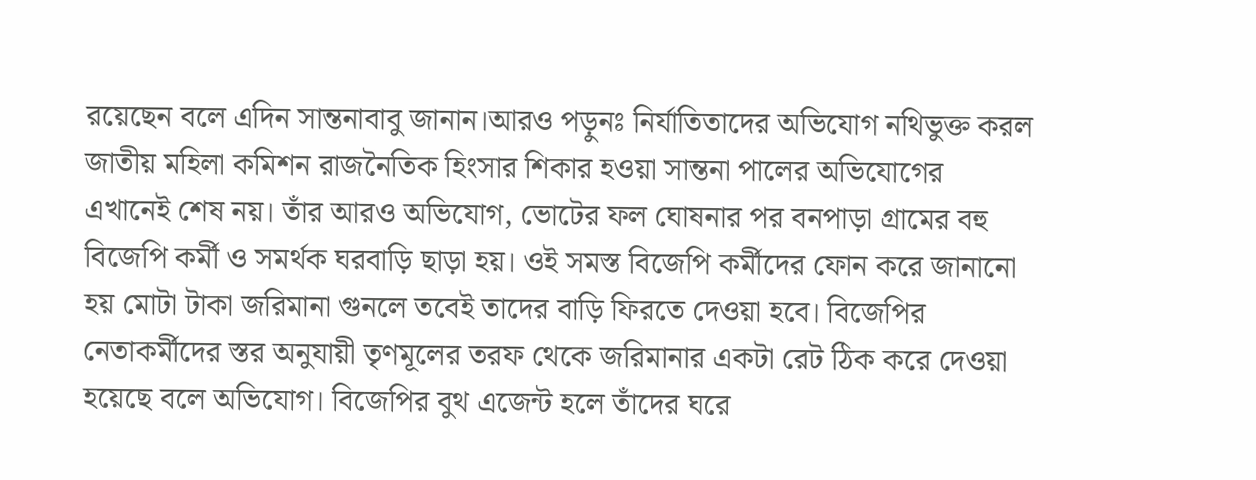রয়েছেন বলে এদিন সান্তনাবাবু জানান।আরও পড়ুনঃ নির্যাতিতাদের অভিযোগ নথিভুক্ত করল জাতীয় মহিলা কমিশন রাজনৈতিক হিংসার শিকার হওয়া সান্তনা পালের অভিযোগের এখানেই শেষ নয়। তাঁর আরও অভিযোগ, ভোটের ফল ঘোষনার পর বনপাড়া গ্রামের বহু বিজেপি কর্মী ও সমর্থক ঘরবাড়ি ছাড়া হয়। ওই সমস্ত বিজেপি কর্মীদের ফোন করে জানানো হয় মোটা টাকা জরিমানা গুনলে তবেই তাদের বাড়ি ফিরতে দেওয়া হবে। বিজেপির নেতাকর্মীদের স্তর অনুযায়ী তৃণমূলের তরফ থেকে জরিমানার একটা রেট ঠিক করে দেওয়া হয়েছে বলে অভিযোগ। বিজেপির বুথ এজেন্ট হলে তাঁদের ঘরে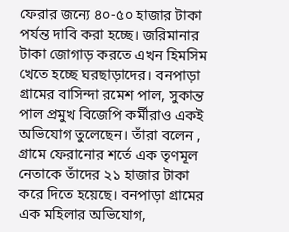ফেরার জন্যে ৪০-৫০ হাজার টাকা পর্যন্ত দাবি করা হচ্ছে। জরিমানার টাকা জোগাড় করতে এখন হিমসিম খেতে হচ্ছে ঘরছাড়াদের। বনপাড়া গ্রামের বাসিন্দা রমেশ পাল, সুকান্ত পাল প্রমুখ বিজেপি কর্মীরাও একই অভিযোগ তুলেছেন। তাঁরা বলেন , গ্রামে ফেরানোর শর্তে এক তৃণমূল নেতাকে তাঁদের ২১ হাজার টাকা করে দিতে হয়েছে। বনপাড়া গ্রামের এক মহিলার অভিযোগ,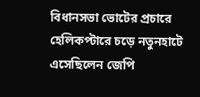বিধানসভা ভোটের প্রচারে হেলিকপ্টারে চড়ে নতুনহাটে এসেছিলেন জেপি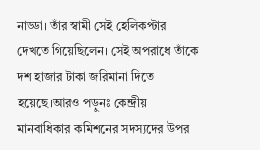নাড্ডা। তাঁর স্বামী সেই হেলিকপ্টার দেখতে গিয়েছিলেন। সেই অপরাধে তাঁকে দশ হাজার টাকা জরিমানা দিতে হয়েছে।আরও পড়ুনঃ কেন্দ্রীয় মানবাধিকার কমিশনের সদস্যদের উপর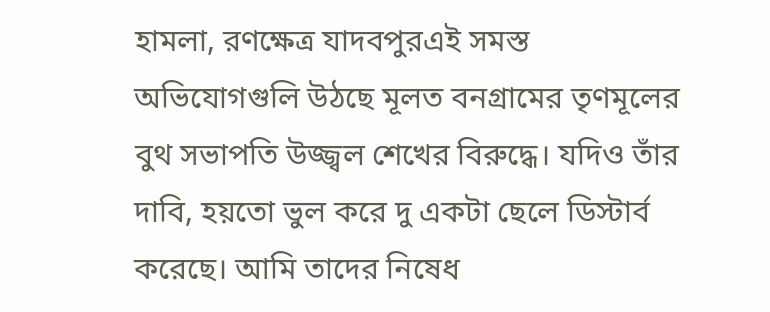হামলা, রণক্ষেত্র যাদবপুরএই সমস্ত অভিযোগগুলি উঠছে মূলত বনগ্রামের তৃণমূলের বুথ সভাপতি উজ্জ্বল শেখের বিরুদ্ধে। যদিও তাঁর দাবি, হয়তো ভুল করে দু একটা ছেলে ডিস্টার্ব করেছে। আমি তাদের নিষেধ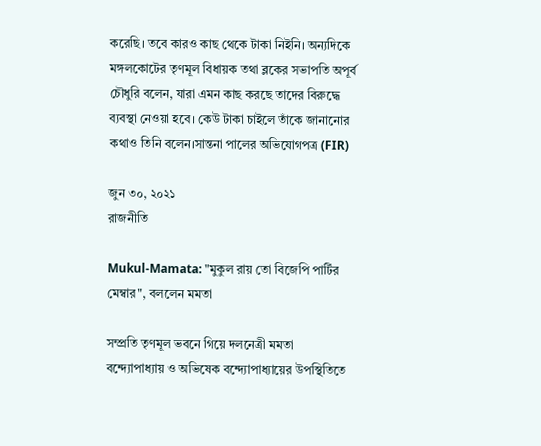করেছি। তবে কারও কাছ থেকে টাকা নিইনি। অন্যদিকে মঙ্গলকোটের তৃণমূল বিধায়ক তথা ব্লকের সভাপতি অপূর্ব চৌধুরি বলেন, যারা এমন কাছ করছে তাদের বিরুদ্ধে ব্যবস্থা নেওয়া হবে। কেউ টাকা চাইলে তাঁকে জানানোর কথাও তিনি বলেন।সান্তনা পালের অভিযোগপত্র (FIR)

জুন ৩০, ২০২১
রাজনীতি

Mukul-Mamata: "মুকুল রায় তো বিজেপি পার্টির মেম্বার", বললেন মমতা

সম্প্রতি তৃণমূল ভবনে গিয়ে দলনেত্রী মমতা বন্দ্যোপাধ্যায় ও অভিষেক বন্দ্যোপাধ্যায়ের উপস্থিতিতে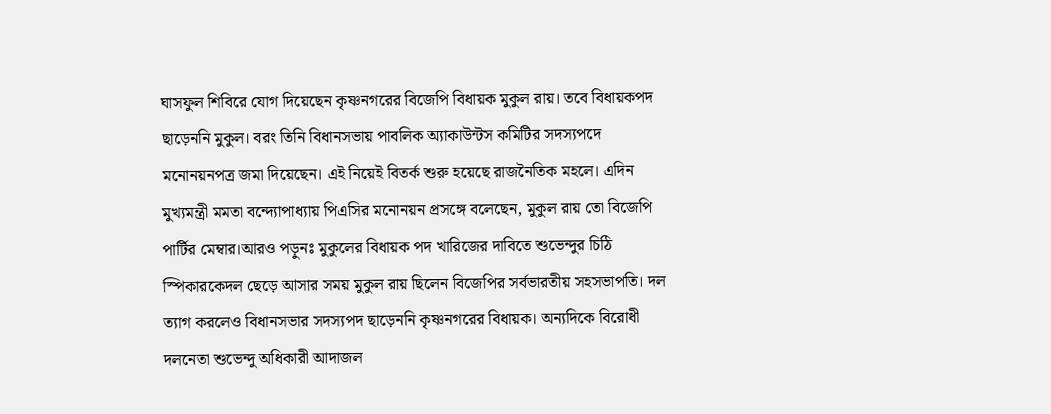ঘাসফুল শিবিরে যোগ দিয়েছেন কৃষ্ণনগরের বিজেপি বিধায়ক মুকুল রায়। তবে বিধায়কপদ ছাড়েননি মুকুল। বরং তিনি বিধানসভায় পাবলিক অ্যাকাউন্টস কমিটির সদস্যপদে মনোনয়নপত্র জমা দিয়েছেন। এই নিয়েই বিতর্ক শুরু হয়েছে রাজনৈতিক মহলে। এদিন মুখ্যমন্ত্রী মমতা বন্দ্যোপাধ্যায় পিএসির মনোনয়ন প্রসঙ্গে বলেছেন, মুকুল রায় তো বিজেপি পার্টির মেম্বার।আরও পড়ুনঃ মুকুলের বিধায়ক পদ খারিজের দাবিতে শুভেন্দুর চিঠি স্পিকারকেদল ছেড়ে আসার সময় মুকুল রায় ছিলেন বিজেপির সর্বভারতীয় সহসভাপতি। দল ত্যাগ করলেও বিধানসভার সদস্যপদ ছাড়েননি কৃষ্ণনগরের বিধায়ক। অন্যদিকে বিরোধী দলনেতা শুভেন্দু অধিকারী আদাজল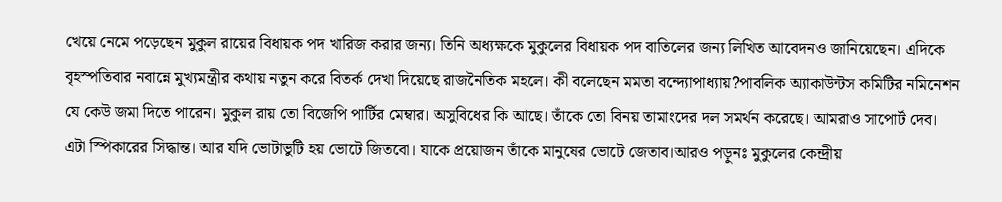খেয়ে নেমে পড়েছেন মুকুল রায়ের বিধায়ক পদ খারিজ করার জন্য। তিনি অধ্যক্ষকে মুকুলের বিধায়ক পদ বাতিলের জন্য লিখিত আবেদনও জানিয়েছেন। এদিকে বৃহস্পতিবার নবান্নে মুখ্যমন্ত্রীর কথায় নতুন করে বিতর্ক দেখা দিয়েছে রাজনৈতিক মহলে। কী বলেছেন মমতা বন্দ্যোপাধ্যায়?পাবলিক অ্যাকাউন্টস কমিটির নমিনেশন যে কেউ জমা দিতে পারেন। মুকুল রায় তো বিজেপি পার্টির মেম্বার। অসুবিধের কি আছে। তাঁকে তো বিনয় তামাংদের দল সমর্থন করেছে। আমরাও সাপোর্ট দেব। এটা স্পিকারের সিদ্ধান্ত। আর যদি ভোটাভুটি হয় ভোটে জিতবো। যাকে প্রয়োজন তাঁকে মানুষের ভোটে জেতাব।আরও পড়ুনঃ মুকুলের কেন্দ্রীয়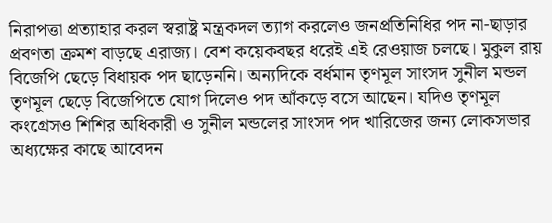নিরাপত্তা প্রত্যাহার করল স্বরাষ্ট্র মন্ত্রকদল ত্যাগ করলেও জনপ্রতিনিধির পদ না-ছাড়ার প্রবণতা ক্রমশ বাড়ছে এরাজ্য। বেশ কয়েকবছর ধরেই এই রেওয়াজ চলছে। মুকুল রায় বিজেপি ছেড়ে বিধায়ক পদ ছাড়েননি। অন্যদিকে বর্ধমান তৃণমূল সাংসদ সুনীল মন্ডল তৃণমূল ছেড়ে বিজেপিতে যোগ দিলেও পদ আঁকড়ে বসে আছেন। যদিও তৃণমূল কংগ্রেসও শিশির অধিকারী ও সুনীল মন্ডলের সাংসদ পদ খারিজের জন্য লোকসভার অধ্যক্ষের কাছে আবেদন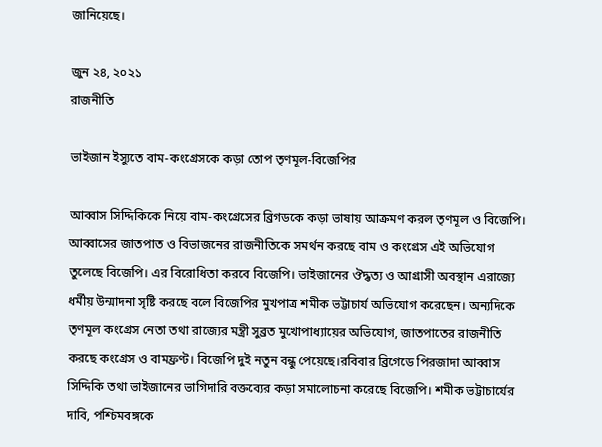জানিয়েছে।

জুন ২৪, ২০২১
রাজনীতি

ভাইজান ইস্যুতে বাম-কংগ্রেসকে কড়া তোপ তৃণমূল-বিজেপির

আব্বাস সিদ্দিকিকে নিয়ে বাম-কংগ্রেসের ব্রিগডকে কড়া ভাষায় আক্রমণ করল তৃণমূল ও বিজেপি। আব্বাসের জাতপাত ও বিভাজনের রাজনীতিকে সমর্থন করছে বাম ও কংগ্রেস এই অভিযোগ তুলেছে বিজেপি। এর বিরোধিতা করবে বিজেপি। ভাইজানের ঔদ্ধত্য ও আগ্রাসী অবস্থান এরাজ্যে ধর্মীয় উন্মাদনা সৃষ্টি করছে বলে বিজেপির মুখপাত্র শমীক ভট্টাচার্য অভিযোগ করেছেন। অন্যদিকে তৃণমূল কংগ্রেস নেতা তথা রাজ্যের মন্ত্রী সুব্রত মুখোপাধ্যায়ের অভিযোগ, জাতপাতের রাজনীতি করছে কংগ্রেস ও বামফ্রণ্ট। বিজেপি দুই নতুন বন্ধু পেয়েছে।রবিবার ব্রিগেডে পিরজাদা আব্বাস সিদ্দিকি তথা ভাইজানের ভাগিদারি বক্তব্যের কড়া সমালোচনা করেছে বিজেপি। শমীক ভট্টাচার্যের দাবি, পশ্চিমবঙ্গকে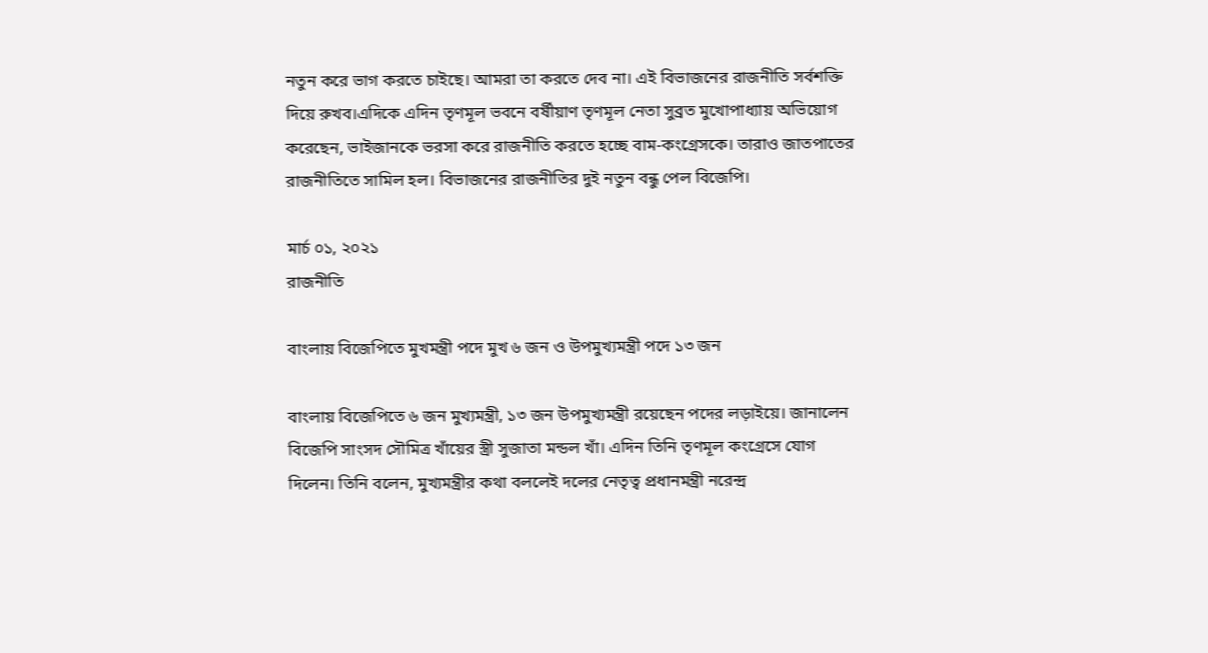নতুন করে ভাগ করতে চাইছে। আমরা তা করতে দেব না। এই বিভাজনের রাজনীতি সর্বশক্তি দিয়ে রুখব।এদিকে এদিন তৃণমূল ভবনে বর্ষীয়াণ তৃণমূল নেতা সুব্রত মুখোপাধ্যায় অভিয়োগ করেছেন, ভাইজানকে ভরসা করে রাজনীতি করতে হচ্ছে বাম-কংগ্রেসকে। তারাও জাতপাতের রাজনীতিতে সামিল হল। বিভাজনের রাজনীতির দুই নতুন বন্ধু পেল বিজেপি।

মার্চ ০১, ২০২১
রাজনীতি

বাংলায় বিজেপিতে মুখমন্ত্রী পদে মুখ ৬ জন ও উপমুখ্যমন্ত্রী পদে ১৩ জন

বাংলায় বিজেপিতে ৬ জন মুখ্যমন্ত্রী, ১৩ জন উপমুখ্যমন্ত্রী রয়েছেন পদের লড়াইয়ে। জানালেন বিজেপি সাংসদ সৌমিত্র খাঁয়ের স্ত্রী সুজাতা মন্ডল খাঁ। এদিন তিনি তৃণমূল কংগ্রেসে যোগ দিলেন। তিনি বলেন, মুখ্যমন্ত্রীর কথা বললেই দলের নেতৃত্ব প্রধানমন্ত্রী নরেন্দ্র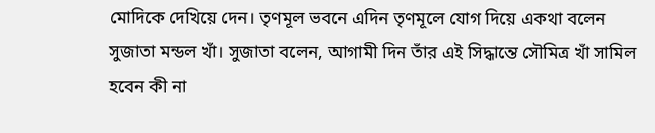মোদিকে দেখিয়ে দেন। তৃণমূল ভবনে এদিন তৃণমূলে যোগ দিয়ে একথা বলেন সুজাতা মন্ডল খাঁ। সুজাতা বলেন, আগামী দিন তাঁর এই সিদ্ধান্তে সৌমিত্র খাঁ সামিল হবেন কী না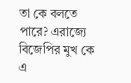তা কে বলতে পারে? এরাজ্যে বিজেপির মুখ কে এ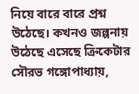নিয়ে বারে বারে প্রশ্ন উঠেছে। কখনও জল্পনায় উঠেছে এসেছে ক্রিকেটার সৌরভ গঙ্গোপাধ্যায়,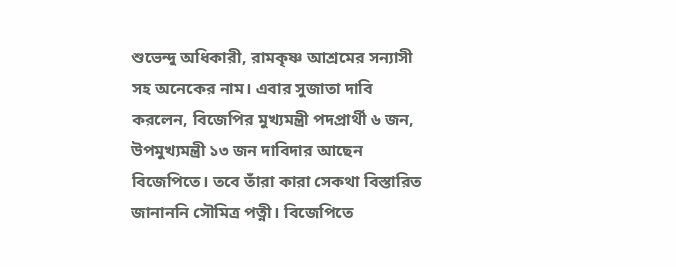শুভেন্দু অধিকারী, রামকৃষ্ণ আশ্রমের সন্যাসী সহ অনেকের নাম। এবার সুজাতা দাবি করলেন, বিজেপির মুখ্যমন্ত্রী পদপ্রার্থী ৬ জন, উপমুখ্যমন্ত্রী ১৩ জন দাবিদার আছেন বিজেপিতে। তবে তাঁরা কারা সেকথা বিস্তারিত জানাননি সৌমিত্র পত্নী। বিজেপিতে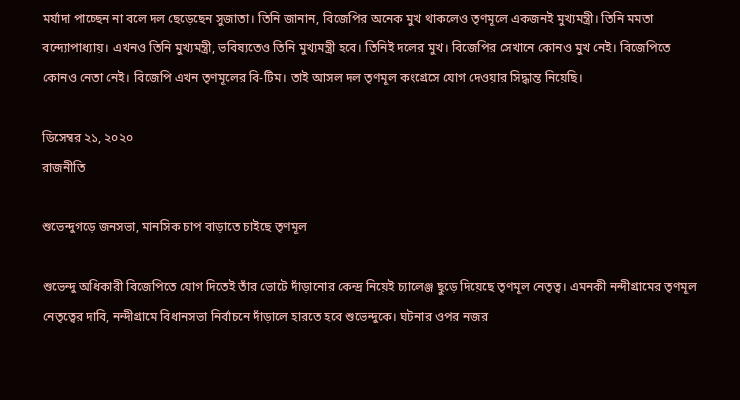মর্যাদা পাচ্ছেন না বলে দল ছেড়েছেন সুজাতা। তিনি জানান, বিজেপির অনেক মুখ থাকলেও তৃণমূলে একজনই মুখ্যমন্ত্রী। তিনি মমতা বন্দ্যোপাধ্যায়। এখনও তিনি মুখ্যমন্ত্রী, ভবিষ্যতেও তিনি মুখ্যমন্ত্রী হবে। তিনিই দলের মুখ। বিজেপির সেখানে কোনও মুখ নেই। বিজেপিতে কোনও নেতা নেই। বিজেপি এখন তৃণমূলের বি-টিম। তাই আসল দল তৃণমূল কংগ্রেসে যোগ দেওয়ার সিদ্ধান্ত নিয়েছি।

ডিসেম্বর ২১, ২০২০
রাজনীতি

শুভেন্দুগড়ে জনসভা, মানসিক চাপ বাড়াতে চাইছে তৃণমূল

শুভেন্দু অধিকারী বিজেপিতে যোগ দিতেই তাঁর ভোটে দাঁড়ানোর কেন্দ্র নিয়েই চ্যালেঞ্জ ছুড়ে দিয়েছে তৃণমূল নেতৃত্ব। এমনকী নন্দীগ্রামের তৃণমূল নেতৃত্বের দাবি, নন্দীগ্রামে বিধানসভা নির্বাচনে দাঁড়ালে হারতে হবে শুভেন্দুকে। ঘটনার ওপর নজর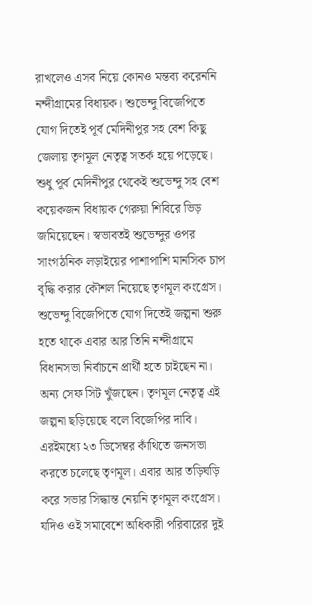রাখলেও এসব নিয়ে কোনও মন্তব্য করেননি নন্দীগ্রামের বিধায়ক। শুভেন্দু বিজেপিতে যোগ দিতেই পূর্ব মেদিনীপুর সহ বেশ কিছু জেলায় তৃণমূল নেতৃত্ব সতর্ক হয়ে পড়েছে। শুধু পূর্ব মেদিনীপুর থেকেই শুভেন্দু সহ বেশ কয়েকজন বিধায়ক গেরুয়া শিবিরে ভিড় জমিয়েছেন। স্বভাবতই শুভেন্দুর ওপর সাংগঠনিক লড়াইয়ের পাশাপাশি মানসিক চাপ বৃদ্ধি করার কৌশল নিয়েছে তৃণমূল কংগ্রেস। শুভেন্দু বিজেপিতে যোগ দিতেই জল্পনা শুরু হতে থাকে এবার আর তিনি নন্দীগ্রামে বিধানসভা নির্বাচনে প্রার্থী হতে চাইছেন না। অন্য সেফ সিট খুঁজছেন। তৃণমূল নেতৃত্ব এই জল্পনা ছড়িয়েছে বলে বিজেপির দাবি। এরইমধ্যে ২৩ ডিসেম্বর কাঁথিতে জনসভা করতে চলেছে তৃণমূল। এবার আর তড়িঘড়ি করে সভার সিদ্ধান্ত নেয়নি তৃণমূল কংগ্রেস। যদিও ওই সমাবেশে অধিকারী পরিবারের দুই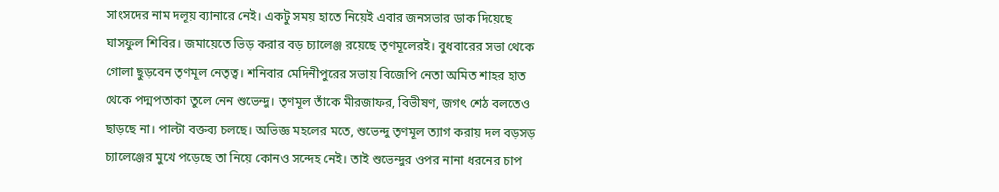সাংসদের নাম দলূয় ব্যানারে নেই। একটু সময় হাতে নিয়েই এবার জনসভার ডাক দিয়েছে ঘাসফুল শিবির। জমায়েতে ভিড় করার বড় চ্যালেঞ্জ রয়েছে তৃণমূলেরই। বুধবারের সভা থেকে গোলা ছুড়বেন তৃণমূল নেতৃত্ব। শনিবার মেদিনীপুরের সভায় বিজেপি নেতা অমিত শাহর হাত থেকে পদ্মপতাকা তুলে নেন শুভেন্দু। তৃণমূল তাঁকে মীরজাফর, বিভীষণ, জগৎ শেঠ বলতেও ছাড়ছে না। পাল্টা বক্তব্য চলছে। অভিজ্ঞ মহলের মতে, শুভেন্দু তৃণমূল ত্যাগ করায় দল বড়সড় চ্যালেঞ্জের মুখে পড়েছে তা নিয়ে কোনও সন্দেহ নেই। তাই শুভেন্দুর ওপর নানা ধরনের চাপ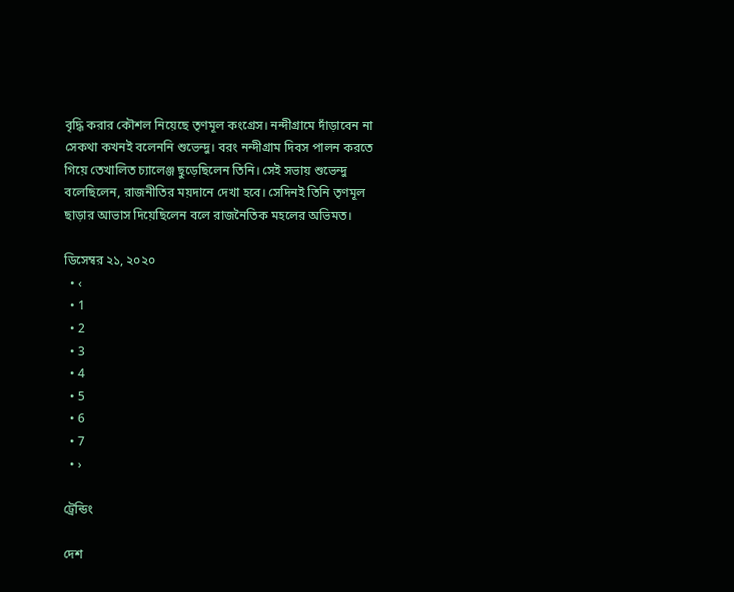বৃদ্ধি করার কৌশল নিয়েছে তৃণমূল কংগ্রেস। নন্দীগ্রামে দাঁড়াবেন না সেকথা কখনই বলেননি শুভেন্দু। বরং নন্দীগ্রাম দিবস পালন করতে গিয়ে তেখালিত চ্যালেঞ্জ ছুড়েছিলেন তিনি। সেই সভায় শুভেন্দু বলেছিলেন, রাজনীতির ময়দানে দেখা হবে। সেদিনই তিনি তৃণমূল ছাড়ার আভাস দিয়েছিলেন বলে রাজনৈতিক মহলের অভিমত।

ডিসেম্বর ২১, ২০২০
  • ‹
  • 1
  • 2
  • 3
  • 4
  • 5
  • 6
  • 7
  • ›

ট্রেন্ডিং

দেশ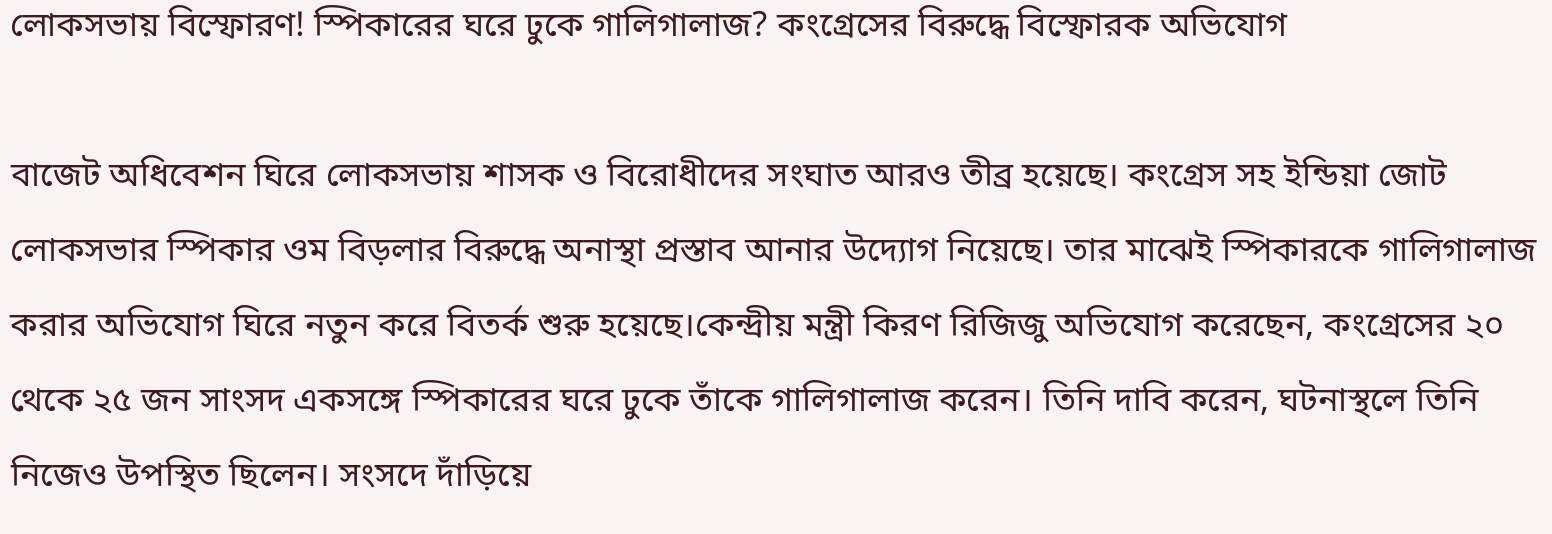লোকসভায় বিস্ফোরণ! স্পিকারের ঘরে ঢুকে গালিগালাজ? কংগ্রেসের বিরুদ্ধে বিস্ফোরক অভিযোগ

বাজেট অধিবেশন ঘিরে লোকসভায় শাসক ও বিরোধীদের সংঘাত আরও তীব্র হয়েছে। কংগ্রেস সহ ইন্ডিয়া জোট লোকসভার স্পিকার ওম বিড়লার বিরুদ্ধে অনাস্থা প্রস্তাব আনার উদ্যোগ নিয়েছে। তার মাঝেই স্পিকারকে গালিগালাজ করার অভিযোগ ঘিরে নতুন করে বিতর্ক শুরু হয়েছে।কেন্দ্রীয় মন্ত্রী কিরণ রিজিজু অভিযোগ করেছেন, কংগ্রেসের ২০ থেকে ২৫ জন সাংসদ একসঙ্গে স্পিকারের ঘরে ঢুকে তাঁকে গালিগালাজ করেন। তিনি দাবি করেন, ঘটনাস্থলে তিনি নিজেও উপস্থিত ছিলেন। সংসদে দাঁড়িয়ে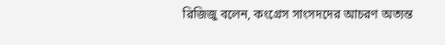রিজিজু বলেন, কংগ্রেস সাংসদদের আচরণ অত্যন্ত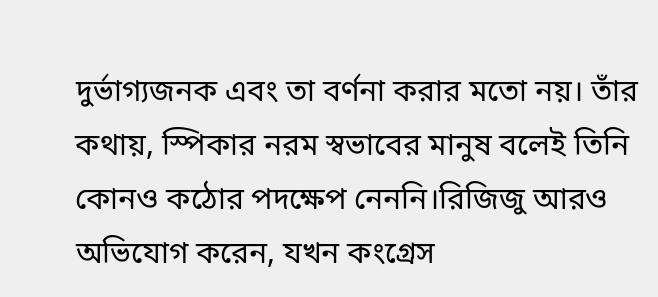দুর্ভাগ্যজনক এবং তা বর্ণনা করার মতো নয়। তাঁর কথায়, স্পিকার নরম স্বভাবের মানুষ বলেই তিনি কোনও কঠোর পদক্ষেপ নেননি।রিজিজু আরও অভিযোগ করেন, যখন কংগ্রেস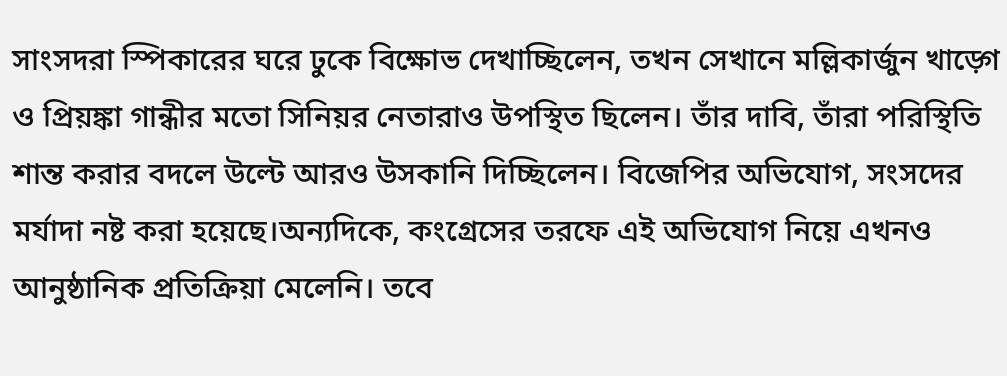সাংসদরা স্পিকারের ঘরে ঢুকে বিক্ষোভ দেখাচ্ছিলেন, তখন সেখানে মল্লিকার্জুন খাড়্গে ও প্রিয়ঙ্কা গান্ধীর মতো সিনিয়র নেতারাও উপস্থিত ছিলেন। তাঁর দাবি, তাঁরা পরিস্থিতি শান্ত করার বদলে উল্টে আরও উসকানি দিচ্ছিলেন। বিজেপির অভিযোগ, সংসদের মর্যাদা নষ্ট করা হয়েছে।অন্যদিকে, কংগ্রেসের তরফে এই অভিযোগ নিয়ে এখনও আনুষ্ঠানিক প্রতিক্রিয়া মেলেনি। তবে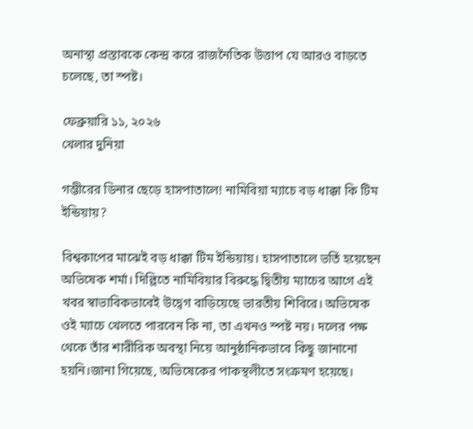অনাস্থা প্রস্তাবকে কেন্দ্র করে রাজনৈতিক উত্তাপ যে আরও বাড়তে চলেছে, তা স্পষ্ট।

ফেব্রুয়ারি ১১, ২০২৬
খেলার দুনিয়া

গম্ভীরের ডিনার ছেড়ে হাসপাতালে! নামিবিয়া ম্যাচে বড় ধাক্কা কি টিম ইন্ডিয়ায়?

বিশ্বকাপের মাঝেই বড় ধাক্কা টিম ইন্ডিয়ায়। হাসপাতালে ভর্তি হয়েছেন অভিষেক শর্মা। দিল্লিতে নামিবিয়ার বিরুদ্ধে দ্বিতীয় ম্যাচের আগে এই খবর স্বাভাবিকভাবেই উদ্বেগ বাড়িয়েছে ভারতীয় শিবিরে। অভিষেক ওই ম্যাচে খেলতে পারবেন কি না, তা এখনও স্পষ্ট নয়। দলের পক্ষ থেকে তাঁর শারীরিক অবস্থা নিয়ে আনুষ্ঠানিকভাবে কিছু জানানো হয়নি।জানা গিয়েছে, অভিষেকের পাকস্থলীতে সংক্রমণ হয়েছে।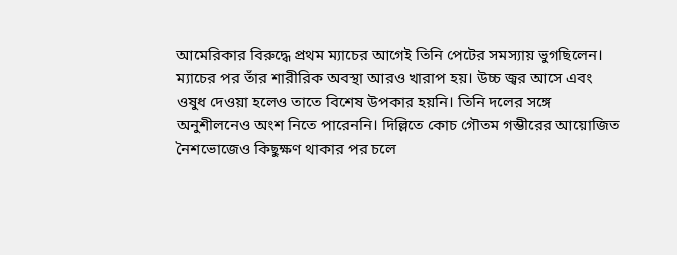আমেরিকার বিরুদ্ধে প্রথম ম্যাচের আগেই তিনি পেটের সমস্যায় ভুগছিলেন। ম্যাচের পর তাঁর শারীরিক অবস্থা আরও খারাপ হয়। উচ্চ জ্বর আসে এবং ওষুধ দেওয়া হলেও তাতে বিশেষ উপকার হয়নি। তিনি দলের সঙ্গে অনুশীলনেও অংশ নিতে পারেননি। দিল্লিতে কোচ গৌতম গম্ভীরের আয়োজিত নৈশভোজেও কিছুক্ষণ থাকার পর চলে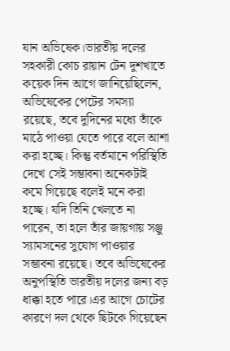যান অভিষেক।ভারতীয় দলের সহকারী কোচ রায়ান টেন দুশখাতে কয়েক দিন আগে জানিয়েছিলেন, অভিষেকের পেটের সমস্যা রয়েছে, তবে দুদিনের মধ্যে তাঁকে মাঠে পাওয়া যেতে পারে বলে আশা করা হচ্ছে। কিন্তু বর্তমানে পরিস্থিতি দেখে সেই সম্ভাবনা অনেকটাই কমে গিয়েছে বলেই মনে করা হচ্ছে। যদি তিনি খেলতে না পারেন, তা হলে তাঁর জায়গায় সঞ্জু স্যামসনের সুযোগ পাওয়ার সম্ভাবনা রয়েছে। তবে অভিষেকের অনুপস্থিতি ভারতীয় দলের জন্য বড় ধাক্কা হতে পারে।এর আগে চোটের কারণে দল থেকে ছিটকে গিয়েছেন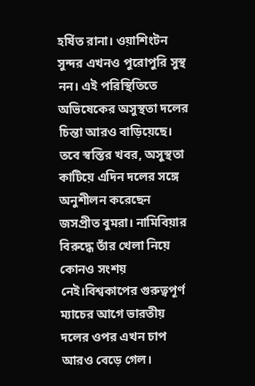হর্ষিত রানা। ওয়াশিংটন সুন্দর এখনও পুরোপুরি সুস্থ নন। এই পরিস্থিতিতে অভিষেকের অসুস্থতা দলের চিন্তা আরও বাড়িয়েছে। তবে স্বস্তির খবর, অসুস্থতা কাটিয়ে এদিন দলের সঙ্গে অনুশীলন করেছেন জসপ্রীত বুমরা। নামিবিয়ার বিরুদ্ধে তাঁর খেলা নিয়ে কোনও সংশয় নেই।বিশ্বকাপের গুরুত্বপূর্ণ ম্যাচের আগে ভারতীয় দলের ওপর এখন চাপ আরও বেড়ে গেল।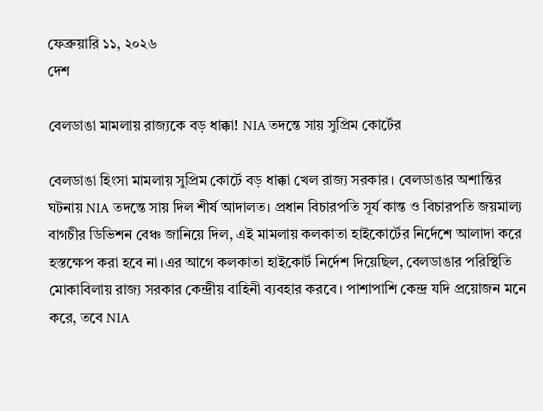ফেব্রুয়ারি ১১, ২০২৬
দেশ

বেলডাঙা মামলায় রাজ্যকে বড় ধাক্কা! NIA তদন্তে সায় সুপ্রিম কোর্টের

বেলডাঙা হিংসা মামলায় সুপ্রিম কোর্টে বড় ধাক্কা খেল রাজ্য সরকার। বেলডাঙার অশান্তির ঘটনায় NIA তদন্তে সায় দিল শীর্ষ আদালত। প্রধান বিচারপতি সূর্য কান্ত ও বিচারপতি জয়মাল্য বাগচীর ডিভিশন বেঞ্চ জানিয়ে দিল, এই মামলায় কলকাতা হাইকোর্টের নির্দেশে আলাদা করে হস্তক্ষেপ করা হবে না।এর আগে কলকাতা হাইকোর্ট নির্দেশ দিয়েছিল, বেলডাঙার পরিস্থিতি মোকাবিলায় রাজ্য সরকার কেন্দ্রীয় বাহিনী ব্যবহার করবে। পাশাপাশি কেন্দ্র যদি প্রয়োজন মনে করে, তবে NIA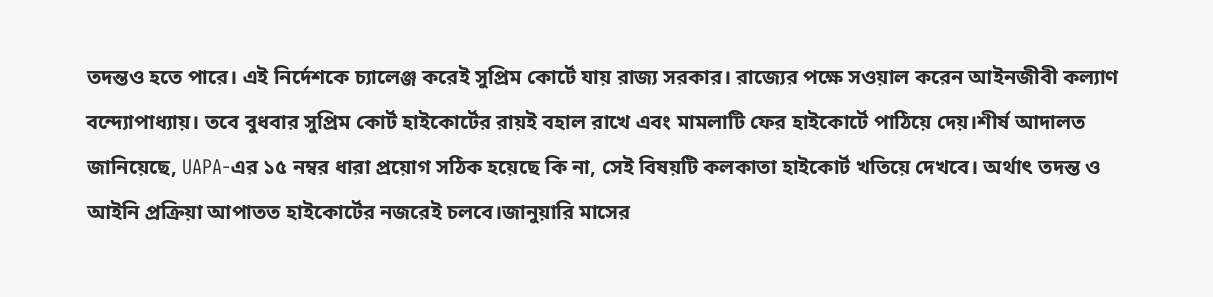তদন্তও হতে পারে। এই নির্দেশকে চ্যালেঞ্জ করেই সুপ্রিম কোর্টে যায় রাজ্য সরকার। রাজ্যের পক্ষে সওয়াল করেন আইনজীবী কল্যাণ বন্দ্যোপাধ্যায়। তবে বুধবার সুপ্রিম কোর্ট হাইকোর্টের রায়ই বহাল রাখে এবং মামলাটি ফের হাইকোর্টে পাঠিয়ে দেয়।শীর্ষ আদালত জানিয়েছে, UAPA-এর ১৫ নম্বর ধারা প্রয়োগ সঠিক হয়েছে কি না, সেই বিষয়টি কলকাতা হাইকোর্ট খতিয়ে দেখবে। অর্থাৎ তদন্ত ও আইনি প্রক্রিয়া আপাতত হাইকোর্টের নজরেই চলবে।জানুয়ারি মাসের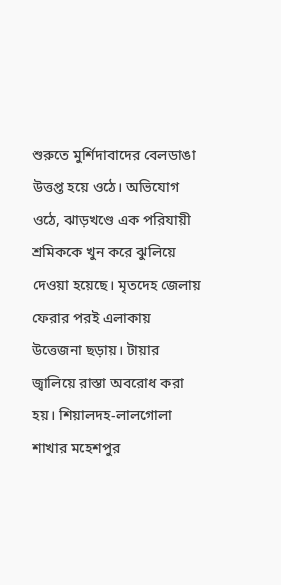শুরুতে মুর্শিদাবাদের বেলডাঙা উত্তপ্ত হয়ে ওঠে। অভিযোগ ওঠে, ঝাড়খণ্ডে এক পরিযায়ী শ্রমিককে খুন করে ঝুলিয়ে দেওয়া হয়েছে। মৃতদেহ জেলায় ফেরার পরই এলাকায় উত্তেজনা ছড়ায়। টায়ার জ্বালিয়ে রাস্তা অবরোধ করা হয়। শিয়ালদহ-লালগোলা শাখার মহেশপুর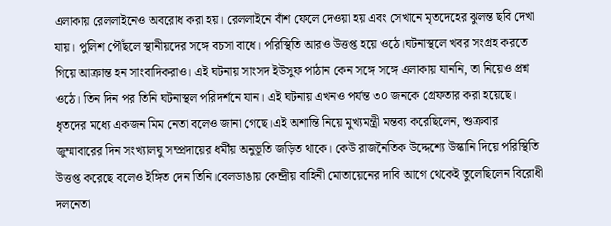এলাকায় রেললাইনেও অবরোধ করা হয়। রেললাইনে বাঁশ ফেলে দেওয়া হয় এবং সেখানে মৃতদেহের ঝুলন্ত ছবি দেখা যায়। পুলিশ পৌঁছলে স্থানীয়দের সঙ্গে বচসা বাধে। পরিস্থিতি আরও উত্তপ্ত হয়ে ওঠে।ঘটনাস্থলে খবর সংগ্রহ করতে গিয়ে আক্রান্ত হন সাংবাদিকরাও। এই ঘটনায় সাংসদ ইউসুফ পাঠান কেন সঙ্গে সঙ্গে এলাকায় যাননি, তা নিয়েও প্রশ্ন ওঠে। তিন দিন পর তিনি ঘটনাস্থল পরিদর্শনে যান। এই ঘটনায় এখনও পর্যন্ত ৩০ জনকে গ্রেফতার করা হয়েছে। ধৃতদের মধ্যে একজন মিম নেতা বলেও জানা গেছে।এই অশান্তি নিয়ে মুখ্যমন্ত্রী মন্তব্য করেছিলেন, শুক্রবার জুম্মাবারের দিন সংখ্যালঘু সম্প্রদায়ের ধর্মীয় অনুভূতি জড়িত থাকে। কেউ রাজনৈতিক উদ্দেশ্যে উস্কানি দিয়ে পরিস্থিতি উত্তপ্ত করেছে বলেও ইঙ্গিত দেন তিনি।বেলডাঙায় কেন্দ্রীয় বাহিনী মোতায়েনের দাবি আগে থেকেই তুলেছিলেন বিরোধী দলনেতা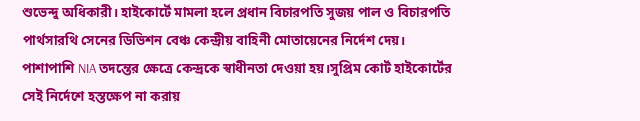শুভেন্দু অধিকারী। হাইকোর্টে মামলা হলে প্রধান বিচারপতি সুজয় পাল ও বিচারপতি পার্থসারথি সেনের ডিভিশন বেঞ্চ কেন্দ্রীয় বাহিনী মোতায়েনের নির্দেশ দেয়। পাশাপাশি NIA তদন্তের ক্ষেত্রে কেন্দ্রকে স্বাধীনতা দেওয়া হয়।সুপ্রিম কোর্ট হাইকোর্টের সেই নির্দেশে হস্তক্ষেপ না করায়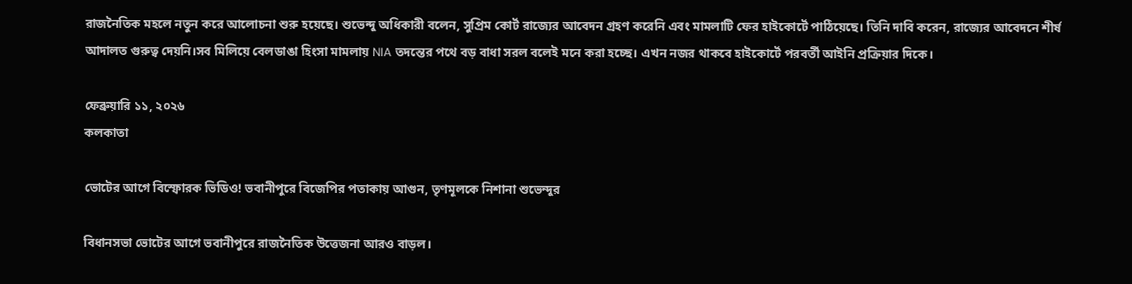রাজনৈতিক মহলে নতুন করে আলোচনা শুরু হয়েছে। শুভেন্দু অধিকারী বলেন, সুপ্রিম কোর্ট রাজ্যের আবেদন গ্রহণ করেনি এবং মামলাটি ফের হাইকোর্টে পাঠিয়েছে। তিনি দাবি করেন, রাজ্যের আবেদনে শীর্ষ আদালত গুরুত্ব দেয়নি।সব মিলিয়ে বেলডাঙা হিংসা মামলায় NIA তদন্তের পথে বড় বাধা সরল বলেই মনে করা হচ্ছে। এখন নজর থাকবে হাইকোর্টে পরবর্তী আইনি প্রক্রিয়ার দিকে।

ফেব্রুয়ারি ১১, ২০২৬
কলকাতা

ভোটের আগে বিস্ফোরক ভিডিও! ভবানীপুরে বিজেপির পতাকায় আগুন, তৃণমূলকে নিশানা শুভেন্দুর

বিধানসভা ভোটের আগে ভবানীপুরে রাজনৈতিক উত্তেজনা আরও বাড়ল।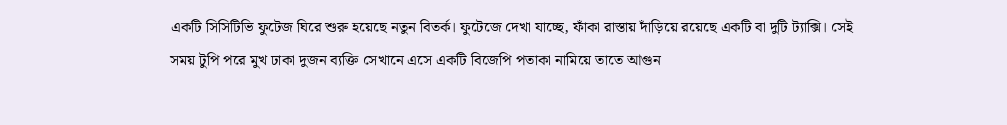একটি সিসিটিভি ফুটেজ ঘিরে শুরু হয়েছে নতুন বিতর্ক। ফুটেজে দেখা যাচ্ছে, ফাঁকা রাস্তায় দাঁড়িয়ে রয়েছে একটি বা দুটি ট্যাক্সি। সেই সময় টুপি পরে মুখ ঢাকা দুজন ব্যক্তি সেখানে এসে একটি বিজেপি পতাকা নামিয়ে তাতে আগুন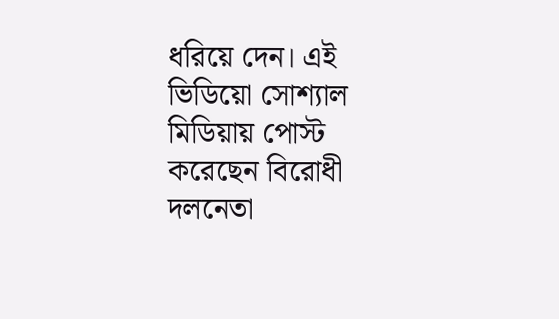ধরিয়ে দেন। এই ভিডিয়ো সোশ্যাল মিডিয়ায় পোস্ট করেছেন বিরোধী দলনেতা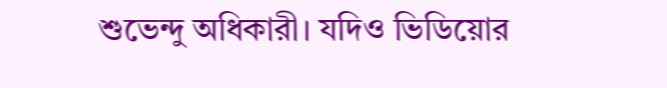শুভেন্দু অধিকারী। যদিও ভিডিয়োর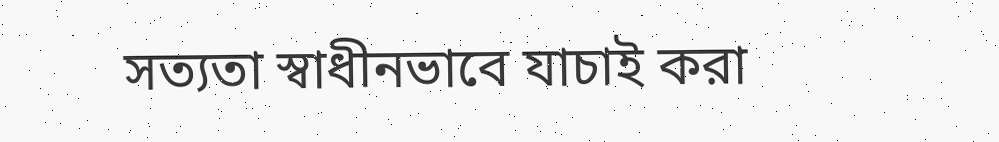সত্যতা স্বাধীনভাবে যাচাই করা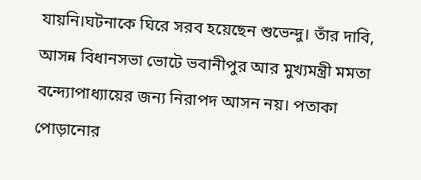যায়নি।ঘটনাকে ঘিরে সরব হয়েছেন শুভেন্দু। তাঁর দাবি, আসন্ন বিধানসভা ভোটে ভবানীপুর আর মুখ্যমন্ত্রী মমতা বন্দ্যোপাধ্যায়ের জন্য নিরাপদ আসন নয়। পতাকা পোড়ানোর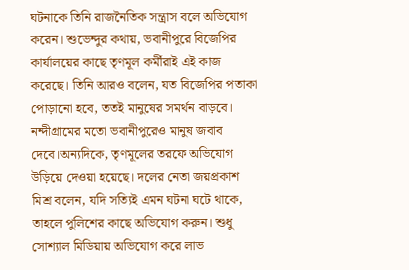ঘটনাকে তিনি রাজনৈতিক সন্ত্রাস বলে অভিযোগ করেন। শুভেন্দুর কথায়, ভবানীপুরে বিজেপির কার্যালয়ের কাছে তৃণমূল কর্মীরাই এই কাজ করেছে। তিনি আরও বলেন, যত বিজেপির পতাকা পোড়ানো হবে, ততই মানুষের সমর্থন বাড়বে। নন্দীগ্রামের মতো ভবানীপুরেও মানুষ জবাব দেবে।অন্যদিকে, তৃণমূলের তরফে অভিযোগ উড়িয়ে দেওয়া হয়েছে। দলের নেতা জয়প্রকাশ মিশ্র বলেন, যদি সত্যিই এমন ঘটনা ঘটে থাকে, তাহলে পুলিশের কাছে অভিযোগ করুন। শুধু সোশ্যাল মিডিয়ায় অভিযোগ করে লাভ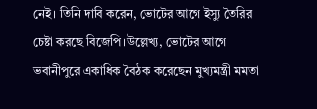নেই। তিনি দাবি করেন, ভোটের আগে ইস্যু তৈরির চেষ্টা করছে বিজেপি।উল্লেখ্য, ভোটের আগে ভবানীপুরে একাধিক বৈঠক করেছেন মুখ্যমন্ত্রী মমতা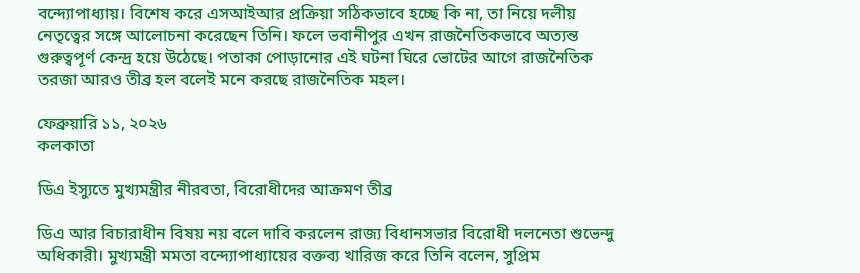বন্দ্যোপাধ্যায়। বিশেষ করে এসআইআর প্রক্রিয়া সঠিকভাবে হচ্ছে কি না, তা নিয়ে দলীয় নেতৃত্বের সঙ্গে আলোচনা করেছেন তিনি। ফলে ভবানীপুর এখন রাজনৈতিকভাবে অত্যন্ত গুরুত্বপূর্ণ কেন্দ্র হয়ে উঠেছে। পতাকা পোড়ানোর এই ঘটনা ঘিরে ভোটের আগে রাজনৈতিক তরজা আরও তীব্র হল বলেই মনে করছে রাজনৈতিক মহল।

ফেব্রুয়ারি ১১, ২০২৬
কলকাতা

ডিএ ইস্যুতে মুখ্যমন্ত্রীর নীরবতা, বিরোধীদের আক্রমণ তীব্র

ডিএ আর বিচারাধীন বিষয় নয় বলে দাবি করলেন রাজ্য বিধানসভার বিরোধী দলনেতা শুভেন্দু অধিকারী। মুখ্যমন্ত্রী মমতা বন্দ্যোপাধ্যায়ের বক্তব্য খারিজ করে তিনি বলেন, সুপ্রিম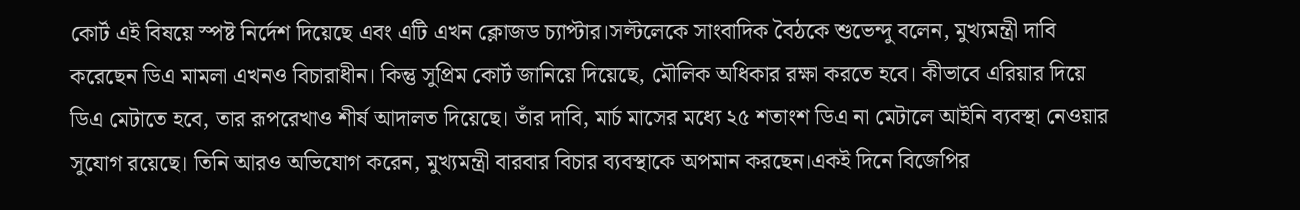কোর্ট এই বিষয়ে স্পষ্ট নির্দেশ দিয়েছে এবং এটি এখন ক্লোজড চ্যাপ্টার।সল্টলেকে সাংবাদিক বৈঠকে শুভেন্দু বলেন, মুখ্যমন্ত্রী দাবি করেছেন ডিএ মামলা এখনও বিচারাধীন। কিন্তু সুপ্রিম কোর্ট জানিয়ে দিয়েছে, মৌলিক অধিকার রক্ষা করতে হবে। কীভাবে এরিয়ার দিয়ে ডিএ মেটাতে হবে, তার রূপরেখাও শীর্ষ আদালত দিয়েছে। তাঁর দাবি, মার্চ মাসের মধ্যে ২৫ শতাংশ ডিএ না মেটালে আইনি ব্যবস্থা নেওয়ার সুযোগ রয়েছে। তিনি আরও অভিযোগ করেন, মুখ্যমন্ত্রী বারবার বিচার ব্যবস্থাকে অপমান করছেন।একই দিনে বিজেপির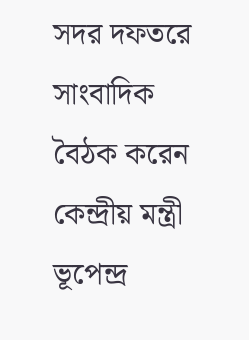সদর দফতরে সাংবাদিক বৈঠক করেন কেন্দ্রীয় মন্ত্রী ভূপেন্দ্র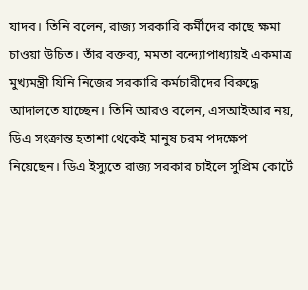যাদব। তিনি বলেন, রাজ্য সরকারি কর্মীদের কাছে ক্ষমা চাওয়া উচিত। তাঁর বক্তব্য, মমতা বন্দ্যোপাধ্যায়ই একমাত্র মুখ্যমন্ত্রী যিনি নিজের সরকারি কর্মচারীদের বিরুদ্ধে আদালতে যাচ্ছেন। তিনি আরও বলেন, এসআইআর নয়, ডিএ সংক্রান্ত হতাশা থেকেই মানুষ চরম পদক্ষেপ নিয়েছেন। ডিএ ইস্যুতে রাজ্য সরকার চাইলে সুপ্রিম কোর্টে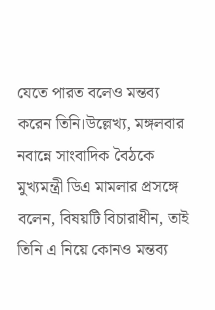যেতে পারত বলেও মন্তব্য করেন তিনি।উল্লেখ্য, মঙ্গলবার নবান্নে সাংবাদিক বৈঠকে মুখ্যমন্ত্রী ডিএ মামলার প্রসঙ্গে বলেন, বিষয়টি বিচারাধীন, তাই তিনি এ নিয়ে কোনও মন্তব্য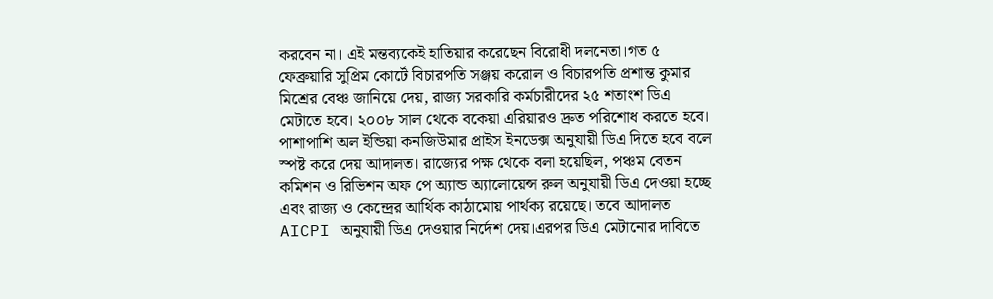করবেন না। এই মন্তব্যকেই হাতিয়ার করেছেন বিরোধী দলনেতা।গত ৫ ফেব্রুয়ারি সুপ্রিম কোর্টে বিচারপতি সঞ্জয় করোল ও বিচারপতি প্রশান্ত কুমার মিশ্রের বেঞ্চ জানিয়ে দেয়, রাজ্য সরকারি কর্মচারীদের ২৫ শতাংশ ডিএ মেটাতে হবে। ২০০৮ সাল থেকে বকেয়া এরিয়ারও দ্রুত পরিশোধ করতে হবে। পাশাপাশি অল ইন্ডিয়া কনজিউমার প্রাইস ইনডেক্স অনুযায়ী ডিএ দিতে হবে বলে স্পষ্ট করে দেয় আদালত। রাজ্যের পক্ষ থেকে বলা হয়েছিল, পঞ্চম বেতন কমিশন ও রিভিশন অফ পে অ্যান্ড অ্যালোয়েন্স রুল অনুযায়ী ডিএ দেওয়া হচ্ছে এবং রাজ্য ও কেন্দ্রের আর্থিক কাঠামোয় পার্থক্য রয়েছে। তবে আদালত AICPI অনুযায়ী ডিএ দেওয়ার নির্দেশ দেয়।এরপর ডিএ মেটানোর দাবিতে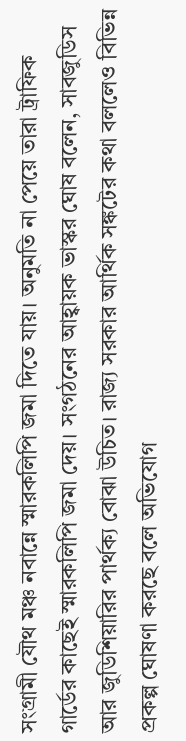সংগ্রামী যৌথ মঞ্চ নবান্নে স্মারকলিপি জমা দিতে যায়। অনুমতি না পেয়ে তারা ট্রাফিক গার্ডের কাছেই স্মারকলিপি জমা দেয়। সংগঠনের আহ্বায়ক ভাস্কর ঘোষ বলেন, সাবজুডিস আর জুডিশিয়ারির পার্থক্য বোঝা উচিত। রাজ্য সরকার আর্থিক সঙ্কটের কথা বললেও বিভিন্ন প্রকল্প ঘোষণা করছে বলে অভিযোগ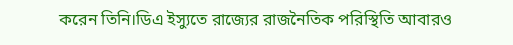করেন তিনি।ডিএ ইস্যুতে রাজ্যের রাজনৈতিক পরিস্থিতি আবারও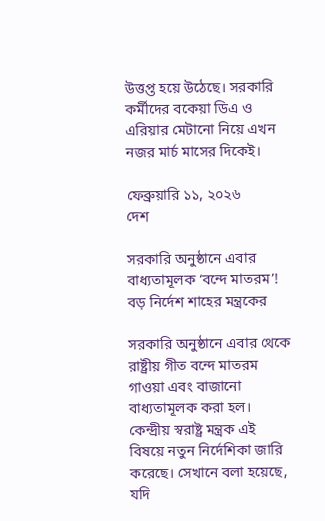উত্তপ্ত হয়ে উঠেছে। সরকারি কর্মীদের বকেয়া ডিএ ও এরিয়ার মেটানো নিয়ে এখন নজর মার্চ মাসের দিকেই।

ফেব্রুয়ারি ১১, ২০২৬
দেশ

সরকারি অনুষ্ঠানে এবার বাধ্যতামূলক ‘বন্দে মাতরম’! বড় নির্দেশ শাহের মন্ত্রকের

সরকারি অনুষ্ঠানে এবার থেকে রাষ্ট্রীয় গীত বন্দে মাতরম গাওয়া এবং বাজানো বাধ্যতামূলক করা হল। কেন্দ্রীয় স্বরাষ্ট্র মন্ত্রক এই বিষয়ে নতুন নির্দেশিকা জারি করেছে। সেখানে বলা হয়েছে, যদি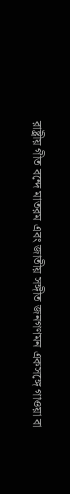রাষ্ট্রীয় গীত বন্দে মাতরম এবং জাতীয় সঙ্গীত জনগণমন একসঙ্গে গাওয়া বা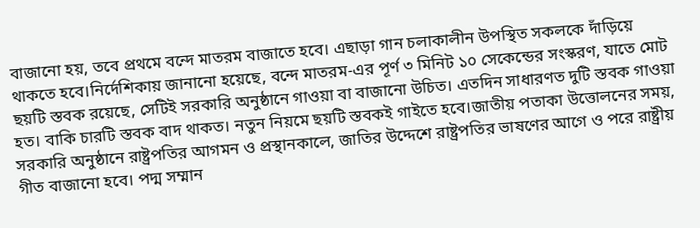বাজানো হয়, তবে প্রথমে বন্দে মাতরম বাজাতে হবে। এছাড়া গান চলাকালীন উপস্থিত সকলকে দাঁড়িয়ে থাকতে হবে।নির্দেশিকায় জানানো হয়েছে, বন্দে মাতরম-এর পূর্ণ ৩ মিনিট ১০ সেকেন্ডের সংস্করণ, যাতে মোট ছয়টি স্তবক রয়েছে, সেটিই সরকারি অনুষ্ঠানে গাওয়া বা বাজানো উচিত। এতদিন সাধারণত দুটি স্তবক গাওয়া হত। বাকি চারটি স্তবক বাদ থাকত। নতুন নিয়মে ছয়টি স্তবকই গাইতে হবে।জাতীয় পতাকা উত্তোলনের সময়, সরকারি অনুষ্ঠানে রাষ্ট্রপতির আগমন ও প্রস্থানকালে, জাতির উদ্দেশে রাষ্ট্রপতির ভাষণের আগে ও পরে রাষ্ট্রীয় গীত বাজানো হবে। পদ্ম সম্মান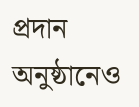প্রদান অনুষ্ঠানেও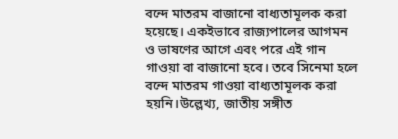বন্দে মাতরম বাজানো বাধ্যতামূলক করা হয়েছে। একইভাবে রাজ্যপালের আগমন ও ভাষণের আগে এবং পরে এই গান গাওয়া বা বাজানো হবে। তবে সিনেমা হলে বন্দে মাতরম গাওয়া বাধ্যতামূলক করা হয়নি।উল্লেখ্য, জাতীয় সঙ্গীত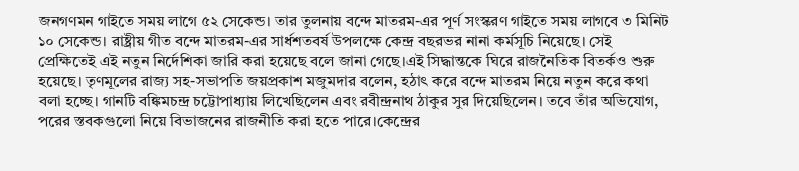জনগণমন গাইতে সময় লাগে ৫২ সেকেন্ড। তার তুলনায় বন্দে মাতরম-এর পূর্ণ সংস্করণ গাইতে সময় লাগবে ৩ মিনিট ১০ সেকেন্ড। রাষ্ট্রীয় গীত বন্দে মাতরম-এর সার্ধশতবর্ষ উপলক্ষে কেন্দ্র বছরভর নানা কর্মসূচি নিয়েছে। সেই প্রেক্ষিতেই এই নতুন নির্দেশিকা জারি করা হয়েছে বলে জানা গেছে।এই সিদ্ধান্তকে ঘিরে রাজনৈতিক বিতর্কও শুরু হয়েছে। তৃণমূলের রাজ্য সহ-সভাপতি জয়প্রকাশ মজুমদার বলেন, হঠাৎ করে বন্দে মাতরম নিয়ে নতুন করে কথা বলা হচ্ছে। গানটি বঙ্কিমচন্দ্র চট্টোপাধ্যায় লিখেছিলেন এবং রবীন্দ্রনাথ ঠাকুর সুর দিয়েছিলেন। তবে তাঁর অভিযোগ, পরের স্তবকগুলো নিয়ে বিভাজনের রাজনীতি করা হতে পারে।কেন্দ্রের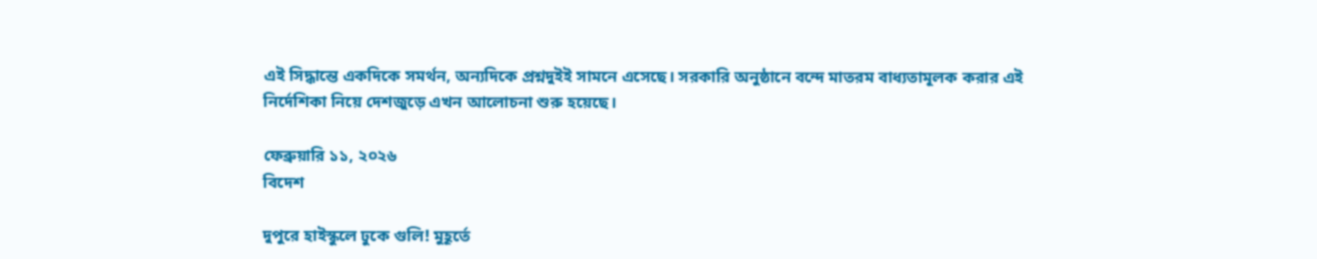এই সিদ্ধান্তে একদিকে সমর্থন, অন্যদিকে প্রশ্নদুইই সামনে এসেছে। সরকারি অনুষ্ঠানে বন্দে মাতরম বাধ্যতামূলক করার এই নির্দেশিকা নিয়ে দেশজুড়ে এখন আলোচনা শুরু হয়েছে।

ফেব্রুয়ারি ১১, ২০২৬
বিদেশ

দুপুরে হাইস্কুলে ঢুকে গুলি! মুহূর্তে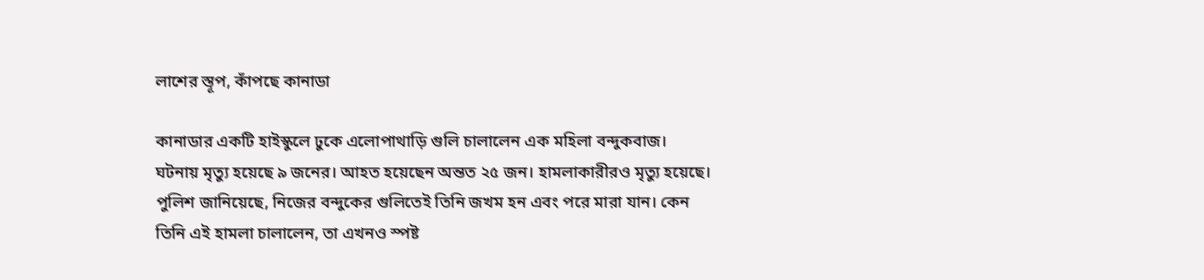লাশের স্তূপ, কাঁপছে কানাডা

কানাডার একটি হাইস্কুলে ঢুকে এলোপাথাড়ি গুলি চালালেন এক মহিলা বন্দুকবাজ। ঘটনায় মৃত্যু হয়েছে ৯ জনের। আহত হয়েছেন অন্তত ২৫ জন। হামলাকারীরও মৃত্যু হয়েছে। পুলিশ জানিয়েছে, নিজের বন্দুকের গুলিতেই তিনি জখম হন এবং পরে মারা যান। কেন তিনি এই হামলা চালালেন, তা এখনও স্পষ্ট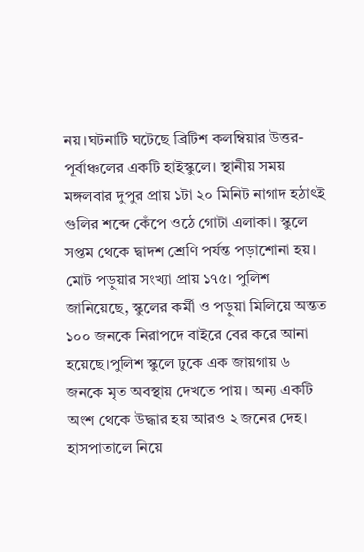নয়।ঘটনাটি ঘটেছে ব্রিটিশ কলম্বিয়ার উত্তর-পূর্বাঞ্চলের একটি হাইস্কুলে। স্থানীয় সময় মঙ্গলবার দুপুর প্রায় ১টা ২০ মিনিট নাগাদ হঠাৎই গুলির শব্দে কেঁপে ওঠে গোটা এলাকা। স্কুলে সপ্তম থেকে দ্বাদশ শ্রেণি পর্যন্ত পড়াশোনা হয়। মোট পড়ুয়ার সংখ্যা প্রায় ১৭৫। পুলিশ জানিয়েছে, স্কুলের কর্মী ও পড়ুয়া মিলিয়ে অন্তত ১০০ জনকে নিরাপদে বাইরে বের করে আনা হয়েছে।পুলিশ স্কুলে ঢুকে এক জায়গায় ৬ জনকে মৃত অবস্থায় দেখতে পায়। অন্য একটি অংশ থেকে উদ্ধার হয় আরও ২ জনের দেহ। হাসপাতালে নিয়ে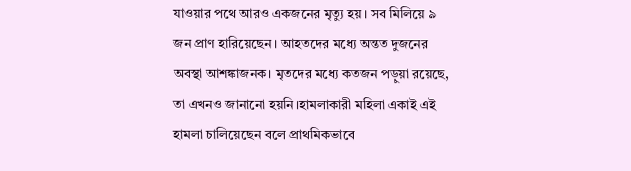যাওয়ার পথে আরও একজনের মৃত্যু হয়। সব মিলিয়ে ৯ জন প্রাণ হারিয়েছেন। আহতদের মধ্যে অন্তত দুজনের অবস্থা আশঙ্কাজনক। মৃতদের মধ্যে কতজন পড়ুয়া রয়েছে, তা এখনও জানানো হয়নি।হামলাকারী মহিলা একাই এই হামলা চালিয়েছেন বলে প্রাথমিকভাবে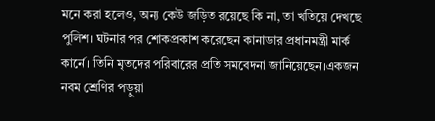মনে করা হলেও, অন্য কেউ জড়িত রয়েছে কি না, তা খতিয়ে দেখছে পুলিশ। ঘটনার পর শোকপ্রকাশ করেছেন কানাডার প্রধানমন্ত্রী মার্ক কার্নে। তিনি মৃতদের পরিবারের প্রতি সমবেদনা জানিয়েছেন।একজন নবম শ্রেণির পড়ুয়া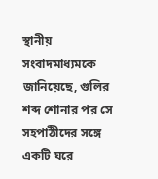স্থানীয় সংবাদমাধ্যমকে জানিয়েছে, গুলির শব্দ শোনার পর সে সহপাঠীদের সঙ্গে একটি ঘরে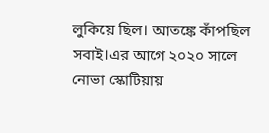লুকিয়ে ছিল। আতঙ্কে কাঁপছিল সবাই।এর আগে ২০২০ সালে নোভা স্কোটিয়ায়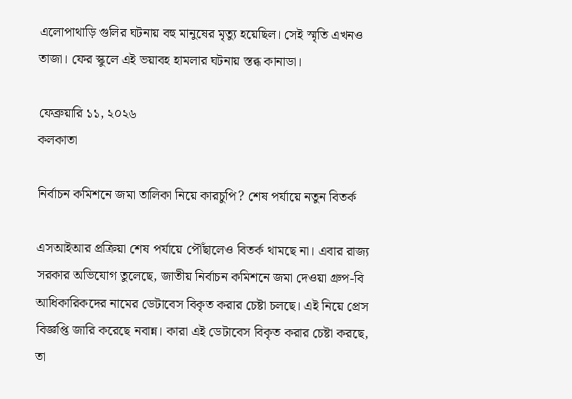এলোপাথাড়ি গুলির ঘটনায় বহু মানুষের মৃত্যু হয়েছিল। সেই স্মৃতি এখনও তাজা। ফের স্কুলে এই ভয়াবহ হামলার ঘটনায় স্তব্ধ কানাডা।

ফেব্রুয়ারি ১১, ২০২৬
কলকাতা

নির্বাচন কমিশনে জমা তালিকা নিয়ে কারচুপি? শেষ পর্যায়ে নতুন বিতর্ক

এসআইআর প্রক্রিয়া শেষ পর্যায়ে পৌঁছালেও বিতর্ক থামছে না। এবার রাজ্য সরকার অভিযোগ তুলেছে, জাতীয় নির্বাচন কমিশনে জমা দেওয়া গ্রুপ-বি আধিকারিকদের নামের ডেটাবেস বিকৃত করার চেষ্টা চলছে। এই নিয়ে প্রেস বিজ্ঞপ্তি জারি করেছে নবান্ন। কারা এই ডেটাবেস বিকৃত করার চেষ্টা করছে, তা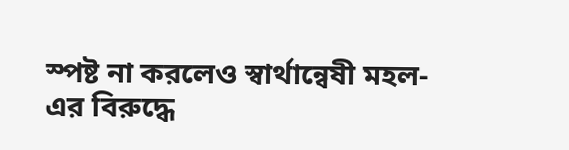স্পষ্ট না করলেও স্বার্থান্বেষী মহল-এর বিরুদ্ধে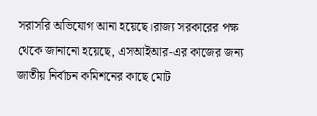সরাসরি অভিযোগ আনা হয়েছে।রাজ্য সরকারের পক্ষ থেকে জানানো হয়েছে, এসআইআর-এর কাজের জন্য জাতীয় নির্বাচন কমিশনের কাছে মোট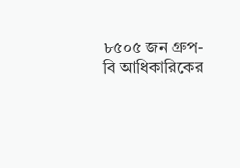৮৫০৫ জন গ্রুপ-বি আধিকারিকের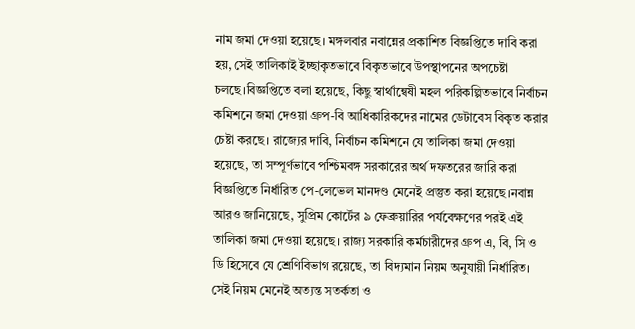নাম জমা দেওয়া হয়েছে। মঙ্গলবার নবান্নের প্রকাশিত বিজ্ঞপ্তিতে দাবি করা হয়, সেই তালিকাই ইচ্ছাকৃতভাবে বিকৃতভাবে উপস্থাপনের অপচেষ্টা চলছে।বিজ্ঞপ্তিতে বলা হয়েছে, কিছু স্বার্থান্বেষী মহল পরিকল্পিতভাবে নির্বাচন কমিশনে জমা দেওয়া গ্রুপ-বি আধিকারিকদের নামের ডেটাবেস বিকৃত করার চেষ্টা করছে। রাজ্যের দাবি, নির্বাচন কমিশনে যে তালিকা জমা দেওয়া হয়েছে, তা সম্পূর্ণভাবে পশ্চিমবঙ্গ সরকারের অর্থ দফতরের জারি করা বিজ্ঞপ্তিতে নির্ধারিত পে-লেভেল মানদণ্ড মেনেই প্রস্তুত করা হয়েছে।নবান্ন আরও জানিয়েছে, সুপ্রিম কোর্টের ৯ ফেব্রুয়ারির পর্যবেক্ষণের পরই এই তালিকা জমা দেওয়া হয়েছে। রাজ্য সরকারি কর্মচারীদের গ্রুপ এ, বি, সি ও ডি হিসেবে যে শ্রেণিবিভাগ রয়েছে, তা বিদ্যমান নিয়ম অনুযায়ী নির্ধারিত। সেই নিয়ম মেনেই অত্যন্ত সতর্কতা ও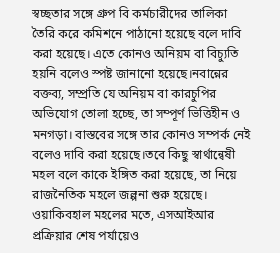স্বচ্ছতার সঙ্গে গ্রুপ বি কর্মচারীদের তালিকা তৈরি করে কমিশনে পাঠানো হয়েছে বলে দাবি করা হয়েছে। এতে কোনও অনিয়ম বা বিচ্যুতি হয়নি বলেও স্পষ্ট জানানো হয়েছে।নবান্নের বক্তব্য, সম্প্রতি যে অনিয়ম বা কারচুপির অভিযোগ তোলা হচ্ছে, তা সম্পূর্ণ ভিত্তিহীন ও মনগড়া। বাস্তবের সঙ্গে তার কোনও সম্পর্ক নেই বলেও দাবি করা হয়েছে।তবে কিছু স্বার্থান্বেষী মহল বলে কাকে ইঙ্গিত করা হয়েছে, তা নিয়ে রাজনৈতিক মহলে জল্পনা শুরু হয়েছে। ওয়াকিবহাল মহলের মতে, এসআইআর প্রক্রিয়ার শেষ পর্যায়েও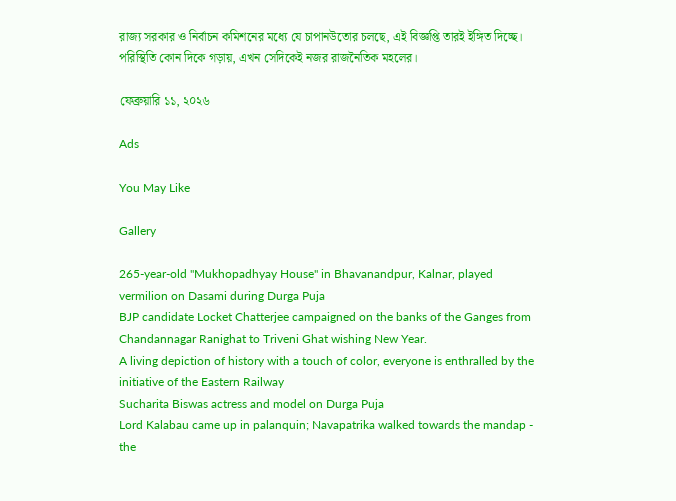রাজ্য সরকার ও নির্বাচন কমিশনের মধ্যে যে চাপানউতোর চলছে, এই বিজ্ঞপ্তি তারই ইঙ্গিত দিচ্ছে। পরিস্থিতি কোন দিকে গড়ায়, এখন সেদিকেই নজর রাজনৈতিক মহলের।

ফেব্রুয়ারি ১১, ২০২৬

Ads

You May Like

Gallery

265-year-old "Mukhopadhyay House" in Bhavanandpur, Kalnar, played vermilion on Dasami during Durga Puja
BJP candidate Locket Chatterjee campaigned on the banks of the Ganges from Chandannagar Ranighat to Triveni Ghat wishing New Year.
A living depiction of history with a touch of color, everyone is enthralled by the initiative of the Eastern Railway
Sucharita Biswas actress and model on Durga Puja
Lord Kalabau came up in palanquin; Navapatrika walked towards the mandap - the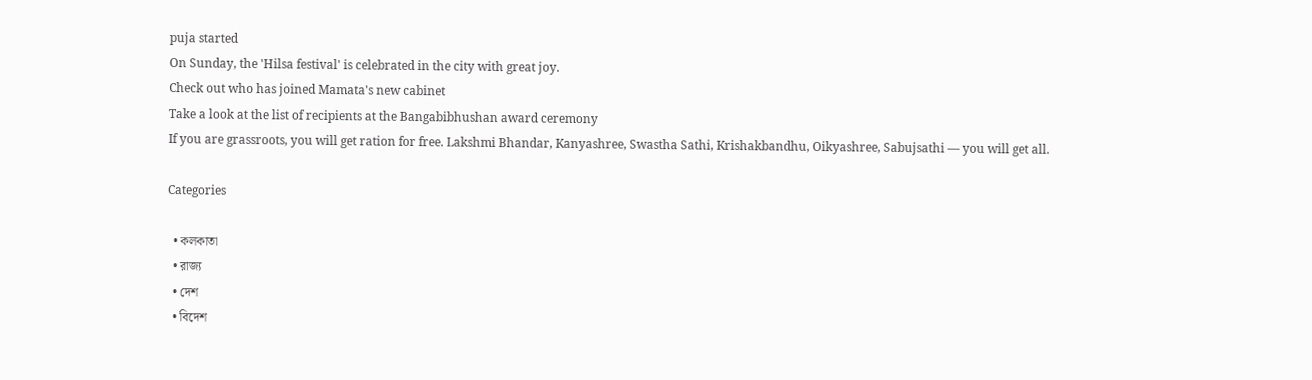puja started
On Sunday, the 'Hilsa festival' is celebrated in the city with great joy.
Check out who has joined Mamata's new cabinet
Take a look at the list of recipients at the Bangabibhushan award ceremony
If you are grassroots, you will get ration for free. Lakshmi Bhandar, Kanyashree, Swastha Sathi, Krishakbandhu, Oikyashree, Sabujsathi — you will get all.

Categories

  • কলকাতা
  • রাজ্য
  • দেশ
  • বিদেশ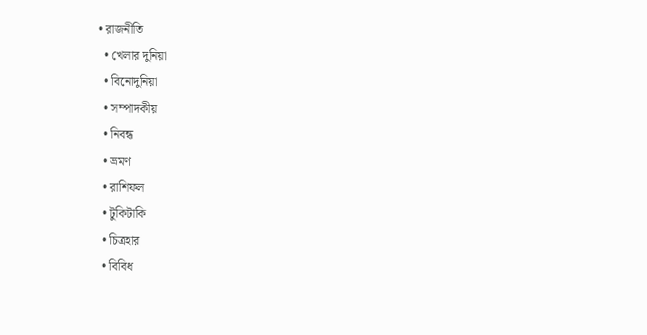• রাজনীতি
  • খেলার দুনিয়া
  • বিনোদুনিয়া
  • সম্পাদকীয়
  • নিবন্ধ
  • ভ্রমণ
  • রাশিফল
  • টুকিটাকি
  • চিত্রহার
  • বিবিধ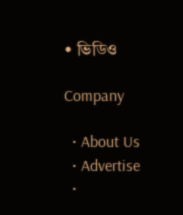• ভিডিও

Company

  • About Us
  • Advertise
  •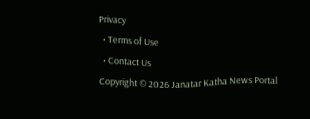Privacy
  • Terms of Use
  • Contact Us
Copyright © 2026 Janatar Katha News Portal